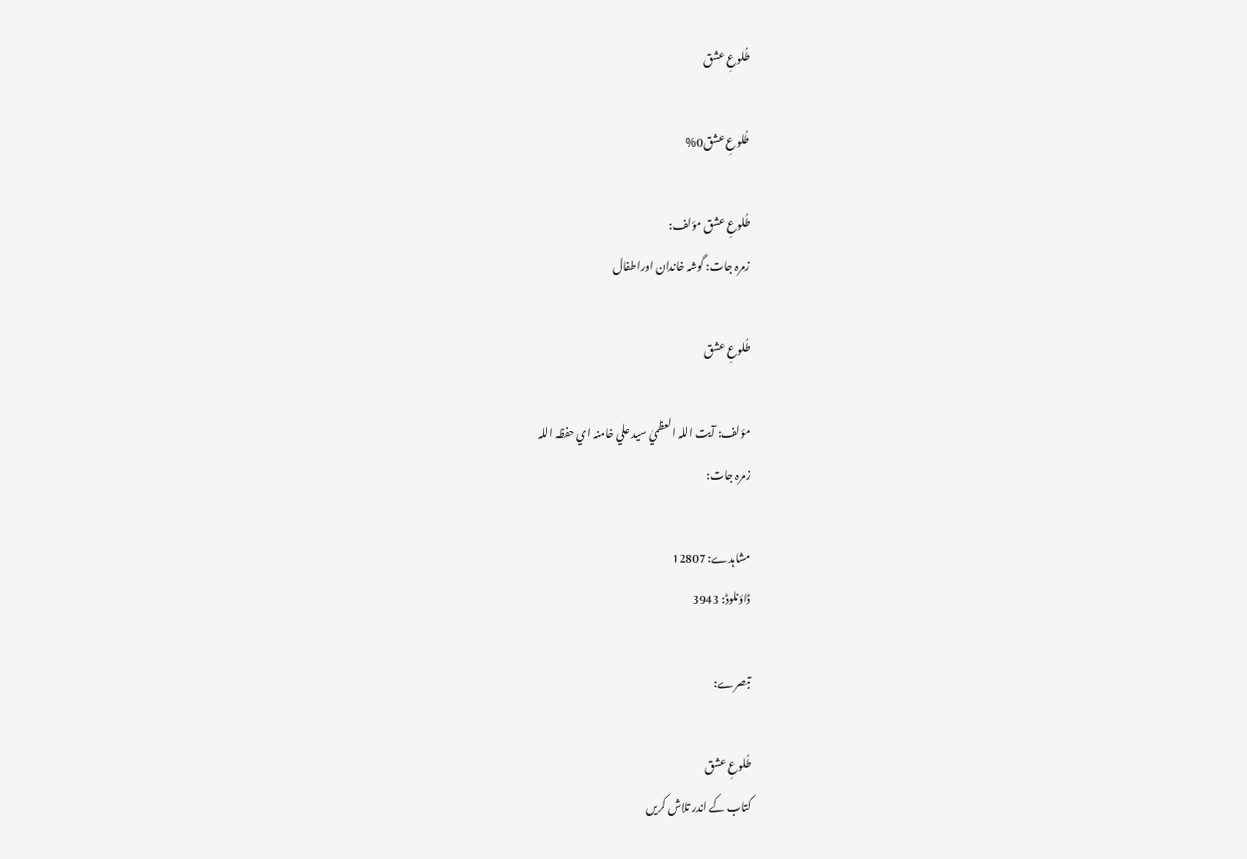طُلوعِ عشق

طُلوعِ عشق0%

طُلوعِ عشق مؤلف:
زمرہ جات: گوشہ خاندان اوراطفال

طُلوعِ عشق

مؤلف: آیت اللہ العظميٰ سید علي خامنہ اي حفظہ اللہ
زمرہ جات:

مشاہدے: 12807
ڈاؤنلوڈ: 3943

تبصرے:

طُلوعِ عشق
کتاب کے اندر تلاش کریں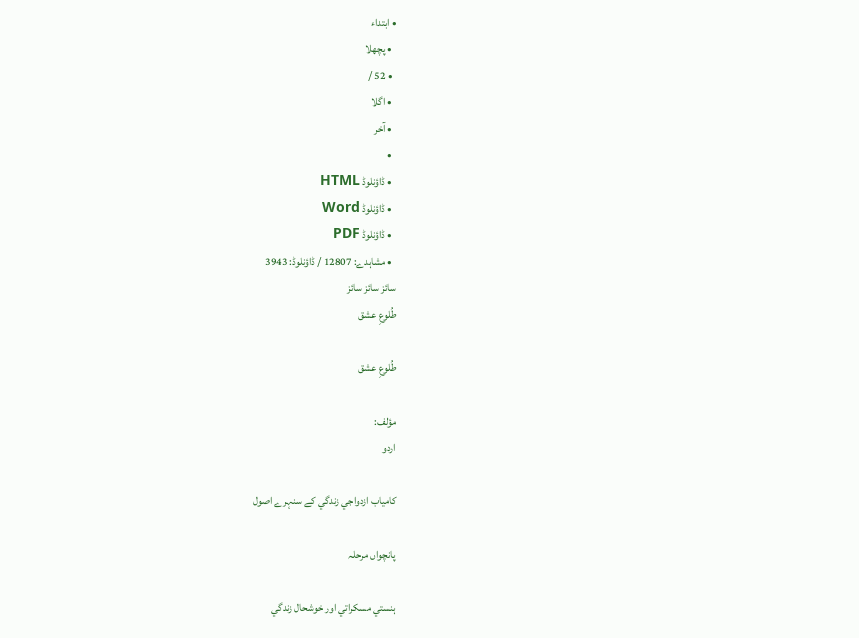• ابتداء
  • پچھلا
  • 52 /
  • اگلا
  • آخر
  •
  • ڈاؤنلوڈ HTML
  • ڈاؤنلوڈ Word
  • ڈاؤنلوڈ PDF
  • مشاہدے: 12807 / ڈاؤنلوڈ: 3943
سائز سائز سائز
طُلوعِ عشق

طُلوعِ عشق

مؤلف:
اردو

کامياب ازدواجي زندگي کے سنہرے اصول

پانچواں مرحلہ

ہنستي مسکراتي اور خوشحال زندگي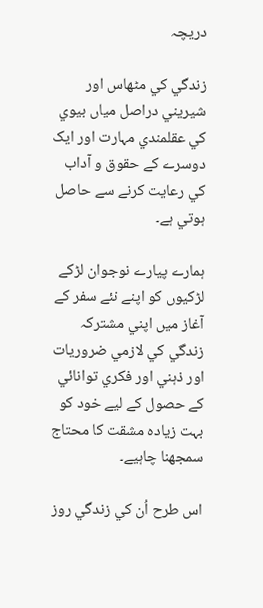دريچہ

زندگي کي مٹھاس اور شيريني دراصل مياں بيوي کي عقلمندي مہارت اور ايک دوسرے کے حقوق و آداب کي رعايت کرنے سے حاصل ہوتي ہے۔

ہمارے پيارے نوجوان لڑکے لڑکيوں کو اپنے نئے سفر کے آغاز ميں اپني مشترکہ زندگي کي لازمي ضروريات اور ذہني اور فکري توانائي کے حصول کے ليے خود کو بہت زيادہ مشقت کا محتاج سمجھنا چاہیے۔

اس طرح اُن کي زندگي روز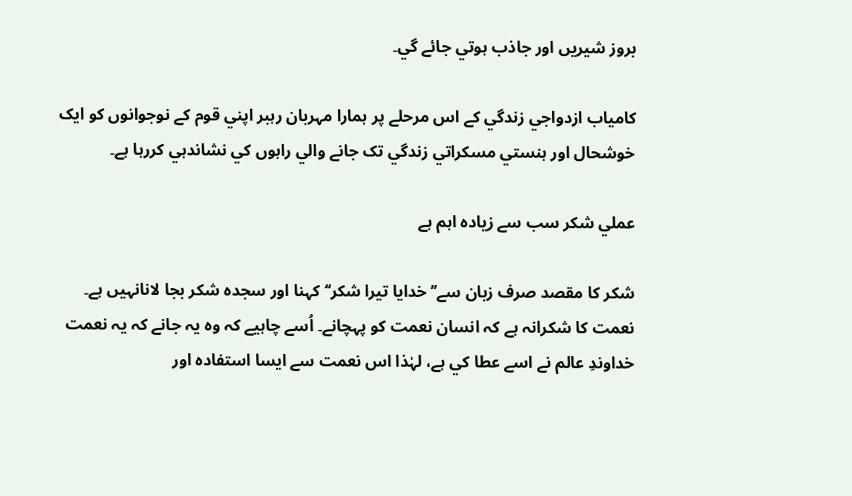بروز شيريں اور جاذب ہوتي جائے گي۔

کامياب ازدواجي زندگي کے اس مرحلے پر ہمارا مہربان رہبر اپني قوم کے نوجوانوں کو ايک خوشحال اور ہنستي مسکراتي زندگي تک جانے والي راہوں کي نشاندہي کررہا ہے۔

عملي شکر سب سے زيادہ اہم ہے

شکر کا مقصد صرف زبان سے’’خدايا تيرا شکر‘‘ کہنا اور سجدہ شکر بجا لانانہيں ہے۔ نعمت کا شکرانہ ہے کہ انسان نعمت کو پہچانے۔ اُسے چاہیے کہ وہ يہ جانے کہ يہ نعمت خداوندِ عالم نے اسے عطا کي ہے، لہٰذا اس نعمت سے ايسا استفادہ اور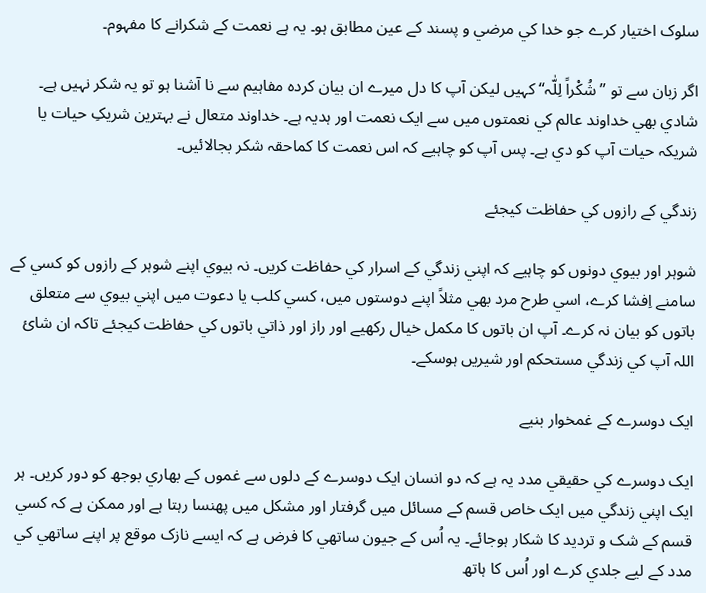سلوک اختيار کرے جو خدا کي مرضي و پسند کے عين مطابق ہو۔ يہ ہے نعمت کے شکرانے کا مفہوم۔

اگر زبان سے تو ’’شُکْراً لِلّٰہ‘‘ کہيں ليکن آپ کا دل ميرے ان بيان کردہ مفاہيم سے نا آشنا ہو تو يہ شکر نہيں ہے۔ شادي بھي خداوند عالم کي نعمتوں ميں سے ايک نعمت اور ہديہ ہے۔ خداوند متعال نے بہترين شريکِ حيات يا شريکہ حيات آپ کو دي ہے۔ پس آپ کو چاہیے کہ اس نعمت کا کماحقہ شکر بجالائيں۔

زندگي کے رازوں کي حفاظت کيجئے

شوہر اور بيوي دونوں کو چاہیے کہ اپني زندگي کے اسرار کي حفاظت کريں۔ نہ بيوي اپنے شوہر کے رازوں کو کسي کے سامنے اِفشا کرے، اسي طرح مرد بھي مثلاً اپنے دوستوں ميں، کسي کلب يا دعوت ميں اپني بيوي سے متعلق باتوں کو بيان نہ کرے۔ آپ ان باتوں کا مکمل خيال رکھيے اور راز اور ذاتي باتوں کي حفاظت کيجئے تاکہ ان شائ اللہ آپ کي زندگي مستحکم اور شيريں ہوسکے۔

ايک دوسرے کے غمخوار بنیے

ايک دوسرے کي حقيقي مدد يہ ہے کہ دو انسان ايک دوسرے کے دلوں سے غموں کے بھاري بوجھ کو دور کريں۔ ہر ايک اپني زندگي ميں ايک خاص قسم کے مسائل ميں گرفتار اور مشکل ميں پھنسا رہتا ہے اور ممکن ہے کہ کسي قسم کے شک و ترديد کا شکار ہوجائے۔ يہ اُس کے جيون ساتھي کا فرض ہے کہ ايسے نازک موقع پر اپنے ساتھي کي مدد کے ليے جلدي کرے اور اُس کا ہاتھ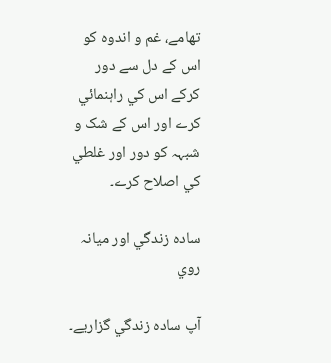تھامے، غم و اندوہ کو اس کے دل سے دور کرکے اس کي راہنمائي کرے اور اس کے شک و شبہہ کو دور اور غلطي کي اصلاح کرے۔

سادہ زندگي اور ميانہ روي

آپ سادہ زندگي گزاریے۔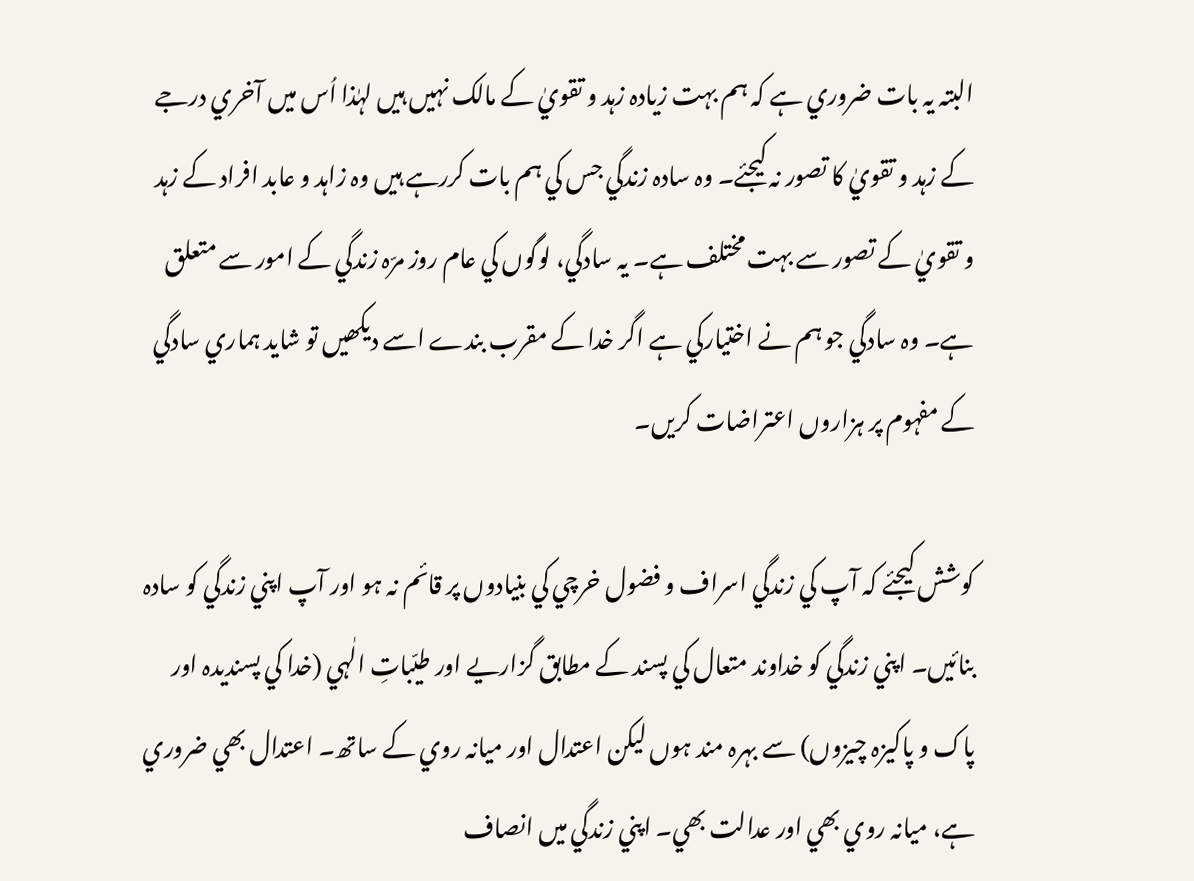البتہ يہ بات ضروري ہے کہ ہم بہت زيادہ زہد و تقويٰ کے مالک نہيں ہيں لہٰذا اُس ميں آخري درجے کے زہد و تقويٰ کا تصور نہ کيجئے۔ وہ سادہ زندگي جس کي ہم بات کررہے ہيں وہ زاہد و عابد افراد کے زہد و تقويٰ کے تصور سے بہت مختلف ہے۔ يہ سادگي، لوگوں کي عام روز مرّہ زندگي کے امور سے متعلق ہے۔ وہ سادگي جو ہم نے اختيارکي ہے اگر خدا کے مقرب بندے اسے ديکھيں تو شايد ہماري سادگي کے مفہوم پر ہزاروں اعتراضات کريں۔

کوشش کیجئے کہ آپ کي زندگي اسراف و فضول خرچي کي بنيادوں پر قائم نہ ہو اور آپ اپني زندگي کو سادہ بنائيں۔ اپني زندگي کو خداوند متعال کي پسند کے مطابق گزاریے اور طيّباتِ الٰہي (خدا کي پسنديدہ اور پاک و پاکيزہ چيزوں) سے بہرہ مند ہوں ليکن اعتدال اور ميانہ روي کے ساتھ۔ اعتدال بھي ضروري ہے، ميانہ روي بھي اور عدالت بھي۔ اپني زندگي ميں انصاف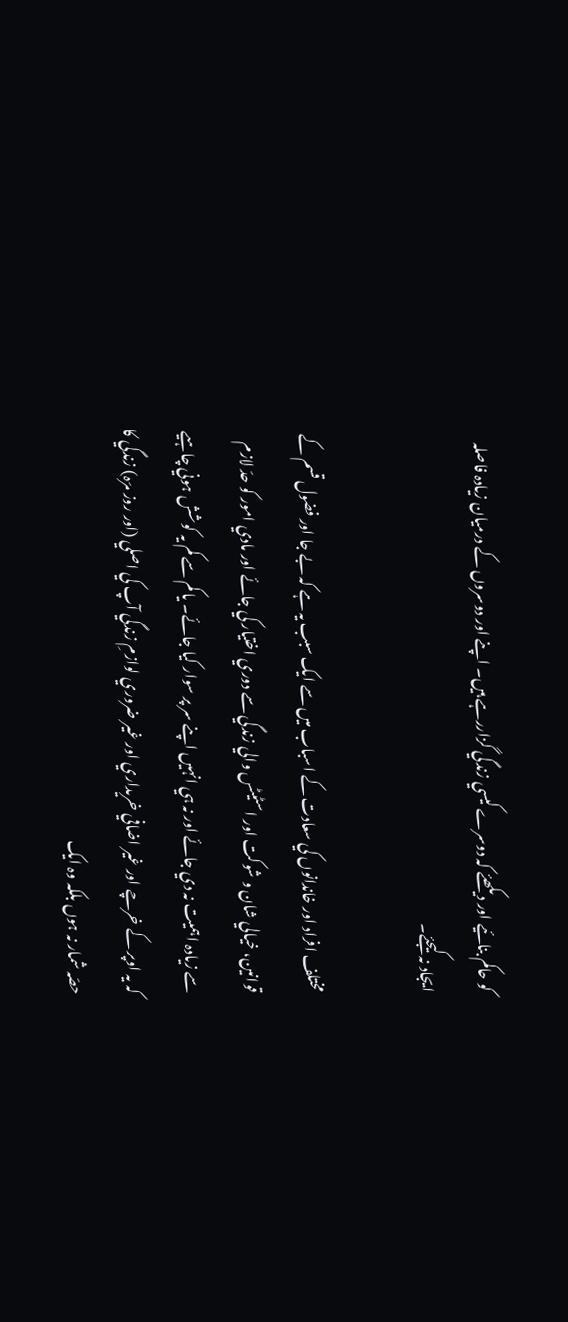کو حاکم بنائیے اور ديکھئے کہ دوسرے کيسي زندگي گزاررہے ہيں۔ اپنے اور دوسروں کے درميان زيادہ فاصلہ ايجاد نہ کيجئے۔

مختلف افراد اور خاندانوں کي سعادت کے اسباب ميں سے ايک سبب يہ ہے کہ بے جا اور فضول قسم کے قوانين، خيالي شان و شوکت اور اسٹيٹس والي زندگي سے دوري اختيار کي جائے اور مادي امور کو حدّ لازم سے زيادہ اہميت نہ دي جائے اور نہ ہي انہيں اپنے سر پر سوار کيا جائے۔ يا کم سے کم يہ کوشش ہوني چاہیے کہ يہ اوپر کے خرچے اور غير اضافي خريداري اور غير ضروري لوازمِ زندگي آپ کي اصلي (اور روز مرّہ) زندگي کا حصّہ شمار نہ ہوں بلکہ وہ ايک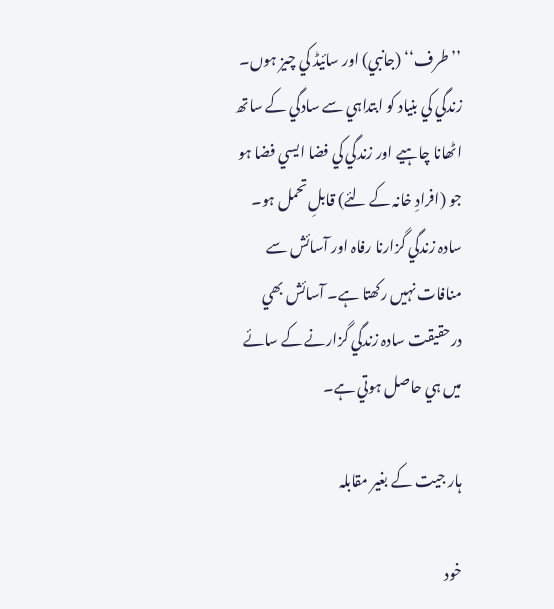’’طرف‘‘ (جانبي) اور سائيڈ کي چيز ہوں۔ زندگي کي بنياد کو ابتداہي سے سادگي کے ساتھ اٹھانا چاہیے اور زندگي کي فضا ايسي فضا ہو جو (افرادِ خانہ کے لئے) قابلِ تحمل ہو۔ سادہ زندگي گزارنا رفاہ اور آسائش سے منافات نہيں رکھتا ہے۔ آسائش بھي درحقيقت سادہ زندگي گزارنے کے سائے ميں ہي حاصل ہوتي ہے۔

ہار جيت کے بغير مقابلہ

خود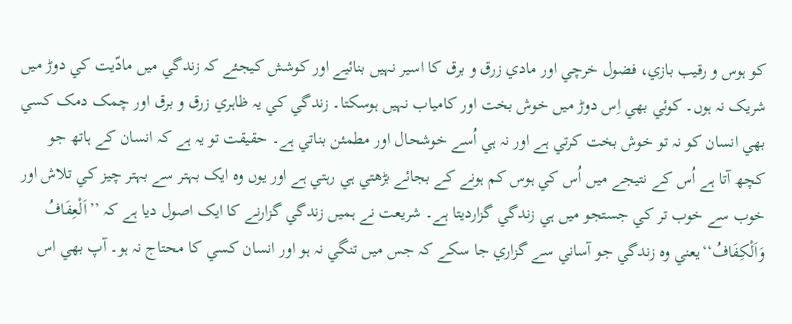کو ہوس و رقيب بازي، فضول خرچي اور مادي زرق و برق کا اسير نہيں بنائیے اور کوشش کيجئے کہ زندگي ميں مادّيت کي دوڑ ميں شريک نہ ہوں۔ کوئي بھي اِس دوڑ ميں خوش بخت اور کامياب نہيں ہوسکتا۔ زندگي کي يہ ظاہري زرق و برق اور چمک دمک کسي بھي انسان کو نہ تو خوش بخت کرتي ہے اور نہ ہي اُسے خوشحال اور مطمئن بناتي ہے۔ حقيقت تو يہ ہے کہ انسان کے ہاتھ جو کچھ آتا ہے اُس کے نتيجے ميں اُس کي ہوس کم ہونے کے بجائے بڑھتي ہي رہتي ہے اور يوں وہ ايک بہتر سے بہتر چيز کي تلاش اور خوب سے خوب تر کي جستجو ميں ہي زندگي گزارديتا ہے۔ شريعت نے ہميں زندگي گزارنے کا ايک اصول ديا ہے کہ ’’اَلْعِفَافُ وَاَلْکِفَافُ‘‘يعني وہ زندگي جو آساني سے گزاري جا سکے کہ جس ميں تنگي نہ ہو اور انسان کسي کا محتاج نہ ہو۔ آپ بھي اس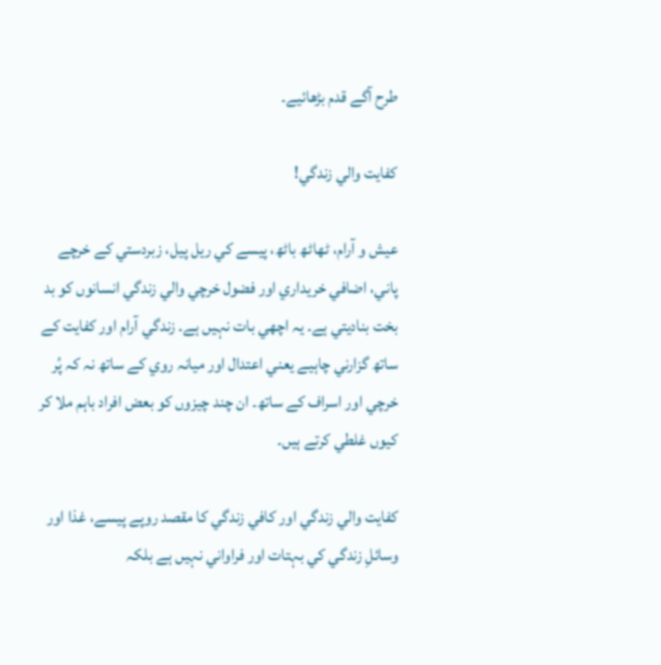طرح آگے قدم بڑھائیے۔

کفايت والي زندگي!

عيش و آرام، ٹھاٹھ باٹھ، پيسے کي ريل پيل، زبردستي کے خرچے پاني، اضافي خريداري اور فضول خرچي والي زندگي انسانوں کو بد بخت بناديتي ہے۔ يہ اچھي بات نہيں ہے۔ زندگي آرام اور کفايت کے ساتھ گزارني چاہیے يعني اعتدال اور ميانہ روي کے ساتھ نہ کہ پُر خرچي اور اسراف کے ساتھ۔ ان چند چيزوں کو بعض افراد باہم ملا کر کيوں غلطي کرتے ہيں۔

کفايت والي زندگي اور کافي زندگي کا مقصد روپے پيسے، غذا اور وسائلِ زندگي کي بہتات اور فراواني نہيں ہے بلکہ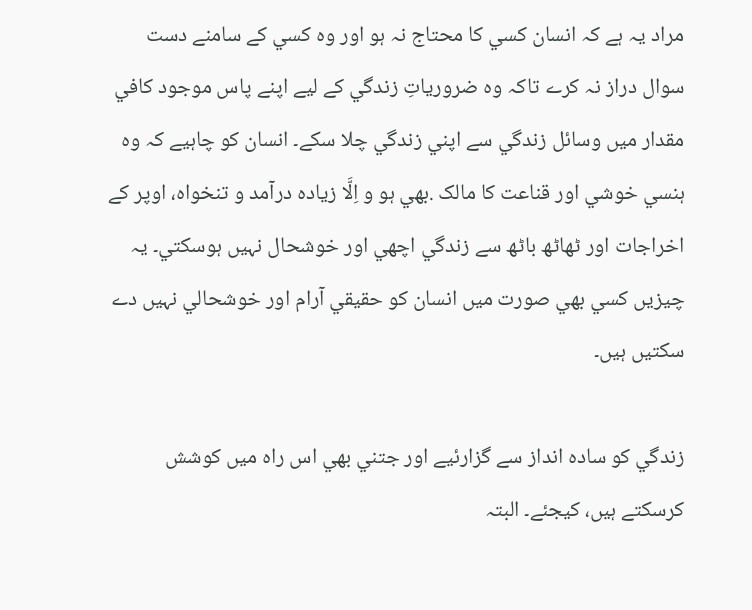مراد يہ ہے کہ انسان کسي کا محتاج نہ ہو اور وہ کسي کے سامنے دست سوال دراز نہ کرے تاکہ وہ ضرورياتِ زندگي کے ليے اپنے پاس موجود کافي مقدار ميں وسائل زندگي سے اپني زندگي چلا سکے۔ انسان کو چاہیے کہ وہ ہنسي خوشي اور قناعت کا مالک .بھي ہو و اِلَّا زيادہ درآمد و تنخواہ، اوپر کے اخراجات اور ٹھاٹھ باٹھ سے زندگي اچھي اور خوشحال نہيں ہوسکتي۔ يہ چيزيں کسي بھي صورت ميں انسان کو حقيقي آرام اور خوشحالي نہيں دے سکتيں ہيں۔

زندگي کو سادہ انداز سے گزارئیے اور جتني بھي اس راہ ميں کوشش کرسکتے ہيں، کيجئے۔ البتہ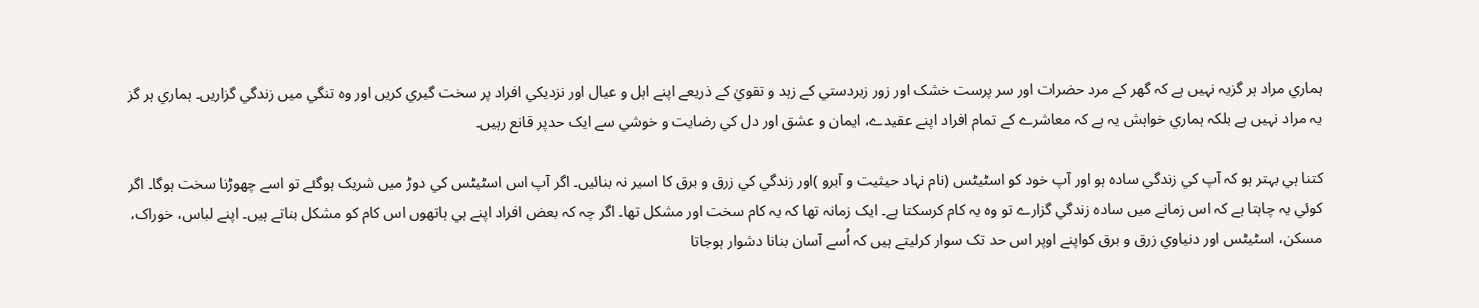ہماري مراد ہر گزيہ نہيں ہے کہ گھر کے مرد حضرات اور سر پرست خشک اور زور زبردستي کے زہد و تقويٰ کے ذريعے اپنے اہل و عيال اور نزديکي افراد پر سخت گيري کريں اور وہ تنگي ميں زندگي گزاريں۔ ہماري ہر گز يہ مراد نہيں ہے بلکہ ہماري خواہش يہ ہے کہ معاشرے کے تمام افراد اپنے عقيدے، ايمان و عشق اور دل کي رضايت و خوشي سے ايک حدپر قانع رہيں۔

کتنا ہي بہتر ہو کہ آپ کي زندگي سادہ ہو اور آپ خود کو اسٹيٹس (نام نہاد حيثيت و آبرو )اور زندگي کي زرق و برق کا اسير نہ بنائيں۔ اگر آپ اس اسٹيٹس کي دوڑ ميں شريک ہوگئے تو اسے چھوڑنا سخت ہوگا۔ اگر کوئي يہ چاہتا ہے کہ اس زمانے ميں سادہ زندگي گزارے تو وہ يہ کام کرسکتا ہے۔ ايک زمانہ تھا کہ يہ کام سخت اور مشکل تھا۔ اگر چہ کہ بعض افراد اپنے ہي ہاتھوں اس کام کو مشکل بناتے ہيں۔ اپنے لباس، خوراک، مسکن، اسٹيٹس اور دنياوي زرق و برق کواپنے اوپر اس حد تک سوار کرليتے ہيں کہ اُسے آسان بنانا دشوار ہوجاتا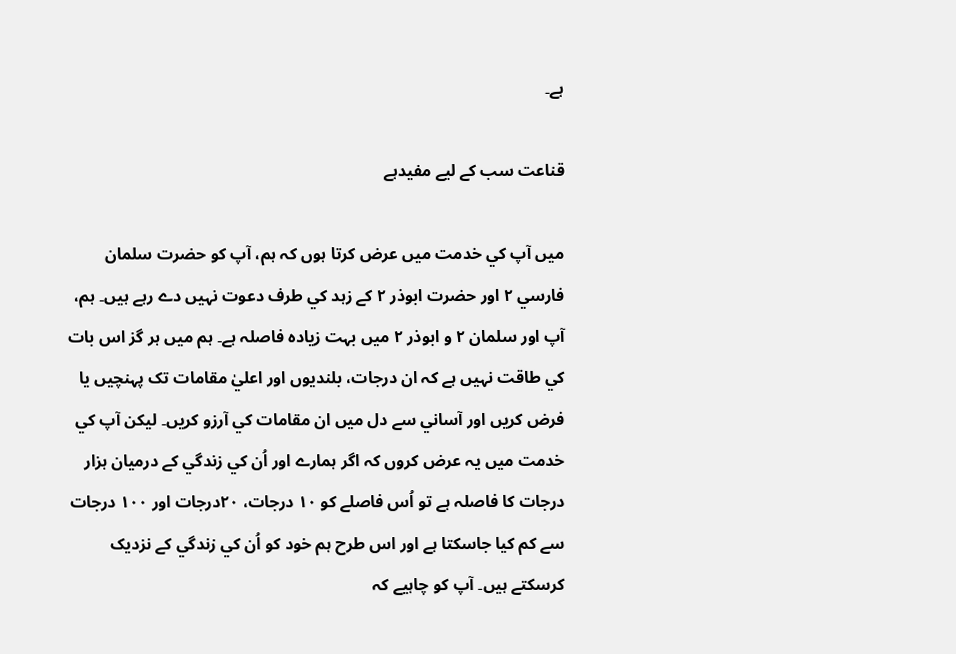ہے۔

قناعت سب کے ليے مفيدہے

ميں آپ کي خدمت ميں عرض کرتا ہوں کہ ہم، آپ کو حضرت سلمان فارسي ۲ اور حضرت ابوذر ۲ کے زہد کي طرف دعوت نہيں دے رہے ہيں۔ ہم، آپ اور سلمان ۲ و ابوذر ۲ ميں بہت زيادہ فاصلہ ہے۔ ہم ميں ہر گز اس بات کي طاقت نہيں ہے کہ ان درجات، بلنديوں اور اعليٰ مقامات تک پہنچيں يا فرض کريں اور آساني سے دل ميں ان مقامات کي آرزو کريں۔ ليکن آپ کي خدمت ميں يہ عرض کروں کہ اگر ہمارے اور اُن کي زندگي کے درميان ہزار درجات کا فاصلہ ہے تو اُس فاصلے کو ١٠ درجات، ٢٠درجات اور ١٠٠ درجات سے کم کيا جاسکتا ہے اور اس طرح ہم خود کو اُن کي زندگي کے نزديک کرسکتے ہيں۔ آپ کو چاہیے کہ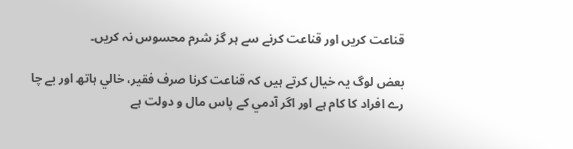قناعت کريں اور قناعت کرنے سے ہر گز شرم محسوس نہ کريں۔

بعض لوگ يہ خيال کرتے ہيں کہ قناعت کرنا صرف فقير، خالي ہاتھ اور بے چا رے افراد کا کام ہے اور اگر آدمي کے پاس مال و دولت ہے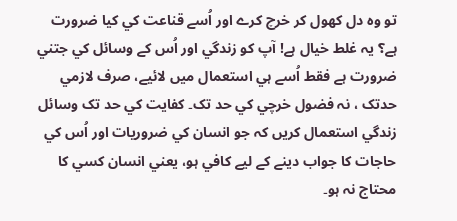تو وہ دل کھول کر خرچ کرے اور اُسے قناعت کي کيا ضرورت ہے؟ يہ غلط خيال ہے! آپ کو زندگي اور اُس کے وسائل کي جتني ضرورت ہے فقط اُسے ہي استعمال ميں لائیے، صرف لازمي حدتک ، نہ فضول خرچي کي حد تک۔ کفايت کي حد تک وسائل زندگي استعمال کريں کہ جو انسان کي ضروريات اور اُس کي حاجات کا جواب دينے کے ليے کافي ہو، يعني انسان کسي کا محتاج نہ ہو۔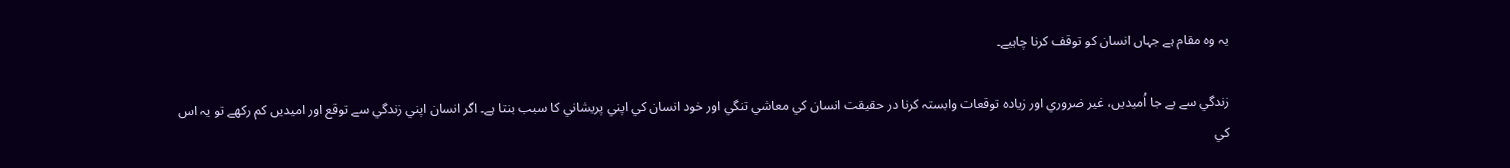يہ وہ مقام ہے جہاں انسان کو توقف کرنا چاہیے۔

زندگي سے بے جا اُميديں، غير ضروري اور زيادہ توقعات وابستہ کرنا در حقيقت انسان کي معاشي تنگي اور خود انسان کي اپني پريشاني کا سبب بنتا ہے۔ اگر انسان اپني زندگي سے توقع اور اميديں کم رکھے تو يہ اس کي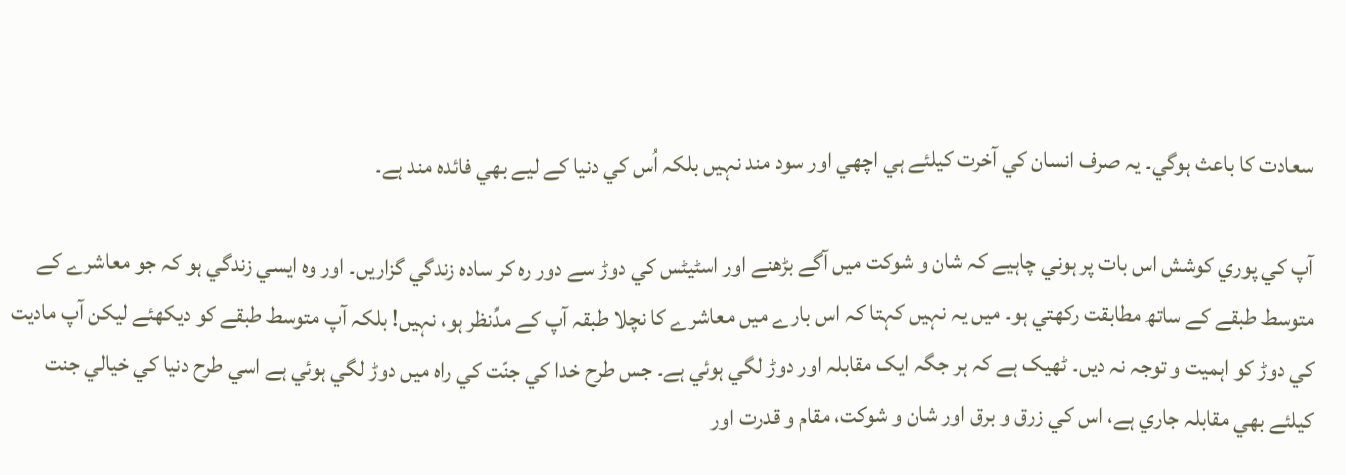سعادت کا باعث ہوگي۔ يہ صرف انسان کي آخرت کيلئے ہي اچھي اور سود مند نہيں بلکہ اُس کي دنيا کے ليے بھي فائدہ مند ہے۔

آپ کي پوري کوشش اس بات پر ہوني چاہیے کہ شان و شوکت ميں آگے بڑھنے اور اسٹيٹس کي دوڑ سے دور رہ کر سادہ زندگي گزاريں۔ اور وہ ايسي زندگي ہو کہ جو معاشرے کے متوسط طبقے کے ساتھ مطابقت رکھتي ہو۔ ميں يہ نہيں کہتا کہ اس بارے ميں معاشرے کا نچلا طبقہ آپ کے مدِّنظر ہو، نہيں! بلکہ آپ متوسط طبقے کو ديکھئے ليکن آپ ماديت کي دوڑ کو اہميت و توجہ نہ ديں۔ ٹھيک ہے کہ ہر جگہ ايک مقابلہ اور دوڑ لگي ہوئي ہے۔ جس طرح خدا کي جنّت کي راہ ميں دوڑ لگي ہوئي ہے اسي طرح دنيا کي خيالي جنت کيلئے بھي مقابلہ جاري ہے، اس کي زرق و برق اور شان و شوکت، مقام و قدرت اور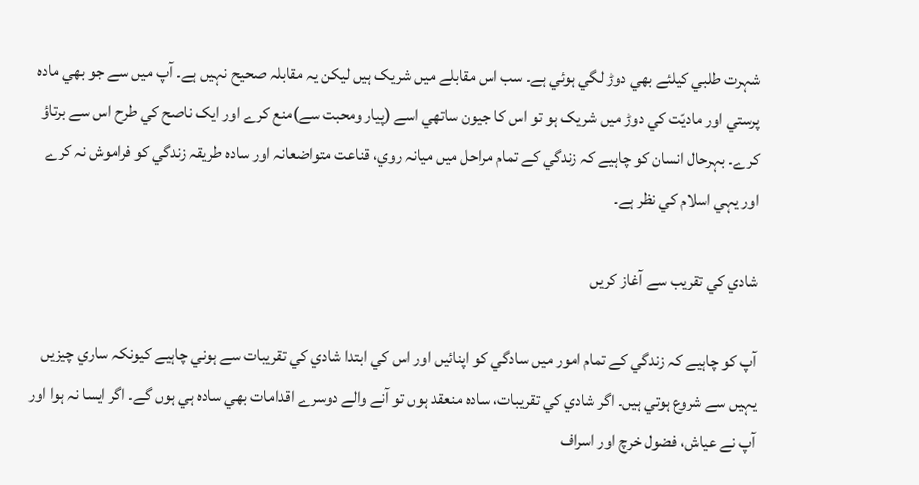شہرت طلبي کيلئے بھي دوڑ لگي ہوئي ہے۔ سب اس مقابلے ميں شريک ہيں ليکن يہ مقابلہ صحيح نہيں ہے۔ آپ ميں سے جو بھي مادہ پرستي اور ماديّت کي دوڑ ميں شريک ہو تو اس کا جيون ساتھي اسے (پيار ومحبت سے)منع کرے اور ايک ناصح کي طرح اس سے برتاؤ کرے۔ بہرحال انسان کو چاہیے کہ زندگي کے تمام مراحل ميں ميانہ روي، قناعت متواضعانہ اور سادہ طريقہ زندگي کو فراموش نہ کرے اور يہي اسلام کي نظر ہے۔

شادي کي تقريب سے آغاز کريں

آپ کو چاہیے کہ زندگي کے تمام امور ميں سادگي کو اپنائيں اور اس کي ابتدا شادي کي تقريبات سے ہوني چاہیے کيونکہ ساري چيزيں يہيں سے شروع ہوتي ہيں۔ اگر شادي کي تقريبات، سادہ منعقد ہوں تو آنے والے دوسرے اقدامات بھي سادہ ہي ہوں گے۔ اگر ايسا نہ ہوا اور آپ نے عياش، فضول خرچ اور اسراف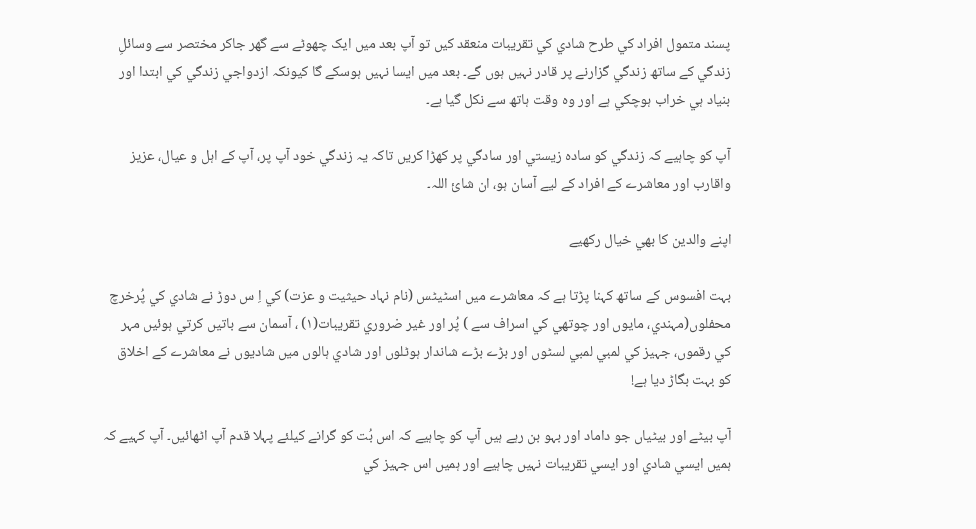پسند متمول افراد کي طرح شادي کي تقريبات منعقد کيں تو آپ بعد ميں ايک چھوٹے سے گھر جاکر مختصر سے وسائلِ زندگي کے ساتھ زندگي گزارنے پر قادر نہيں ہوں گے۔ بعد ميں ايسا نہيں ہوسکے گا کيونکہ ازدواجي زندگي کي ابتدا اور بنياد ہي خراب ہوچکي ہے اور وہ وقت ہاتھ سے نکل گيا ہے۔

آپ کو چاہیے کہ زندگي کو سادہ زيستي اور سادگي پر کھڑا کريں تاکہ يہ زندگي خود آپ پر، آپ کے اہل و عيال، عزيز واقارب اور معاشرے کے افراد کے ليے آسان ہو، ان شائ اللہ۔

اپنے والدين کا بھي خيال رکھيے

بہت افسوس کے ساتھ کہنا پڑتا ہے کہ معاشرے ميں اسٹيٹس (نام نہاد حيثيت و عزت) کي اِ س دوڑ نے شادي کي پُرخرچ محفلوں(مہندي، مايوں اور چوتھي کي اسراف سے ) پُر اور غير ضروري تقريبات(۱) ، آسمان سے باتيں کرتي ہوئيں مہر کي رقموں، جہيز کي لمبي لمبي لسٹوں اور بڑے بڑے شاندار ہوٹلوں اور شادي ہالوں ميں شاديوں نے معاشرے کے اخلاق کو بہت بگاڑ ديا ہے!

آپ بيٹے اور بيٹياں جو داماد اور بہو بن رہے ہيں آپ کو چاہیے کہ اس بُت کو گرانے کيلئے پہلا قدم آپ اٹھائيں۔ آپ کہیے کہ ہميں ايسي شادي اور ايسي تقريبات نہيں چاہیے اور ہميں اس جہيز کي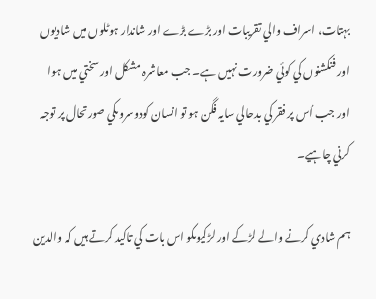بہتات، اسراف والي تقريبات اور بڑے بڑے اور شاندار ہوٹلوں ميں شاديوں اور فنکشنوں کي کوئي ضرورت نہيں ہے۔ جب معاشرہ مشکل اور سختي ميں ہوا اور جب اُس پر فقر کي بدحالي سايہ فگن ہو تو انسان کودوسروںکي صورتحال پر توجہ کرني چاہیے۔

ہم شادي کرنے والے لڑکے اور لڑکيوںکو اس بات کي تاکيد کرتے ہيں کہ والدين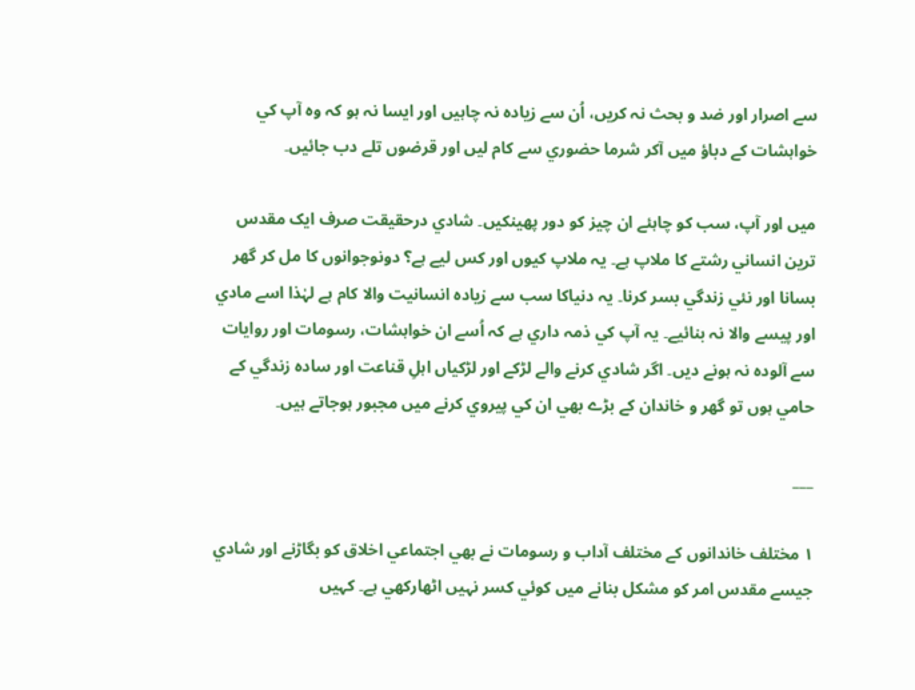سے اصرار اور ضد و بحث نہ کريں، اُن سے زيادہ نہ چاہيں اور ايسا نہ ہو کہ وہ آپ کي خواہشات کے دباؤ ميں آکر شرما حضوري سے کام ليں اور قرضوں تلے دب جائيں۔

ميں اور آپ، سب کو چاہئے ان چيز کو دور پھينکيں۔ شادي درحقيقت صرف ايک مقدس ترين انساني رشتے کا ملاپ ہے۔ يہ ملاپ کيوں اور کس ليے ہے؟ دونوجوانوں کا مل کر گھر بسانا اور نئي زندگي بسر کرنا۔ يہ دنياکا سب سے زيادہ انسانيت والا کام ہے لہٰذا اسے مادي اور پيسے والا نہ بنائیے۔ يہ آپ کي ذمہ داري ہے کہ اُسے ان خواہشات، رسومات اور روايات سے آلودہ نہ ہونے ديں۔ اگر شادي کرنے والے لڑکے اور لڑکياں اہلِ قناعت اور سادہ زندگي کے حامي ہوں تو گھر و خاندان کے بڑے بھي ان کي پيروي کرنے ميں مجبور ہوجاتے ہيں۔

___

١ مختلف خاندانوں کے مختلف آداب و رسومات نے بھي اجتماعي اخلاق کو بگاڑنے اور شادي جيسے مقدس امر کو مشکل بنانے ميں کوئي کسر نہيں اٹھارکھي ہے۔ کہيں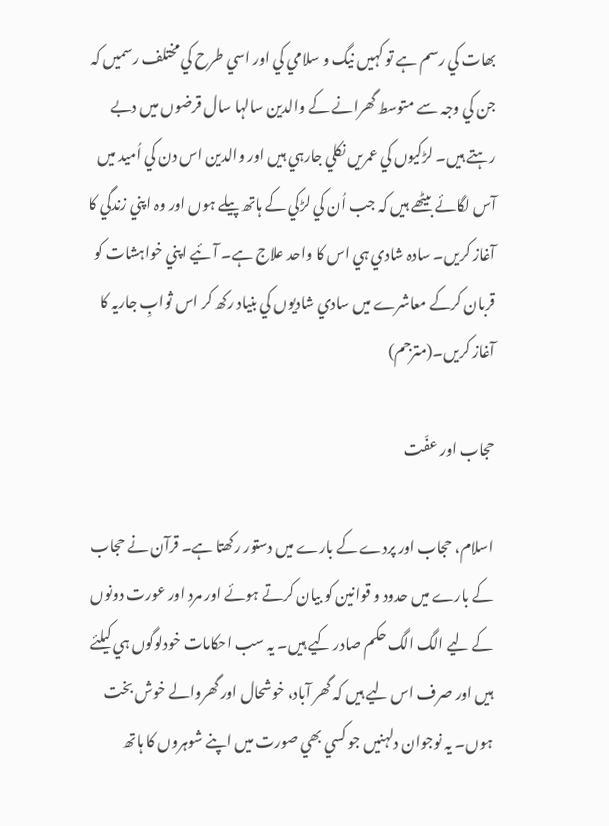بھات کي رسم ہے تو کہيں نيگ و سلامي کي اور اسي طرح کي مختلف رسميں کہ جن کي وجہ سے متوسط گھرانے کے والدين سالہا سال قرضوں ميں دبے رہتے ہيں۔ لڑکيوں کي عمريں نکلي جارہي ہيں اور والدين اس دن کي اُميد ميں آس لگائے بيٹھے ہيں کہ جب اُن کي لڑکي کے ہاتھ پيلے ہوں اور وہ اپني زندگي کا آغاز کریں۔ سادہ شادي ہي اس کا واحد علاج ہے۔ آئیے اپني خواہشات کو قربان کرکے معاشرے ميں سادي شاديوں کي بنياد رکھ کر اس ثوابِ جاريہ کا آغاز کريں۔(مترجم)

حجاب اور عفّت

اسلام، حجاب اور پردے کے بارے ميں دستور رکھتا ہے۔ قرآن نے حجاب کے بارے ميں حدود و قوانين کو بيان کرتے ہوئے اور مرد اور عورت دونوں کے ليے الگ الگ حکم صادر کيے ہيں۔ يہ سب احکامات خودلوگوں ہي کيلئے ہيں اور صرف اس ليے ہيں کہ گھر آباد، خوشحال اور گھروالے خوش بخت ہوں۔ يہ نوجوان دلہنيں جو کسي بھي صورت ميں اپنے شوہروں کا ہاتھ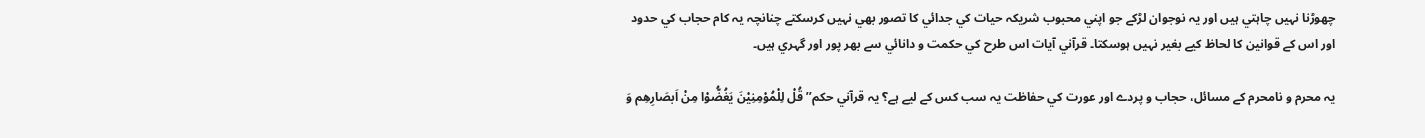چھوڑنا نہيں چاہتي ہيں اور يہ نوجوان لڑکے جو اپني محبوب شريکہ حيات کي جدائي کا تصور بھي نہيں کرسکتے چنانچہ يہ کام حجاب کي حدود اور اس کے قوانين کا لحاظ کيے بغير نہيں ہوسکتا۔ قرآني آيات اس طرح کي حکمت و دانائي سے بھر پور اور گہري ہيں۔

يہ محرم و نامحرم کے مسائل، حجاب و پردے اور عورت کي حفاظت يہ سب کس کے ليے ہے؟ يہ قرآني حکم’’قُلْ لِلْمُوْمِنِيْنَ يَغُضُّوْا مِنْ اَبصَارِهِم وَ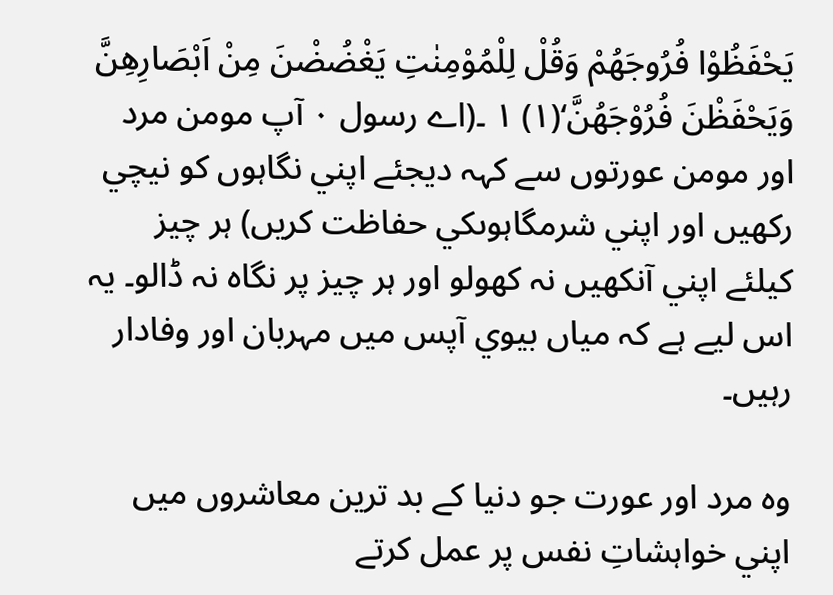يَحْفَظُوْا فُرُوجَهُمْ وَقُلْ لِلْمُوْمِنٰتِ يَغْضُضْنَ مِنْ اَبْصَارِهِنَّ وَيَحْفَظْنَ فُرُوْجَهُنَّ‘(۱) ١ ۔(اے رسول ۰ آپ مومن مرد اور مومن عورتوں سے کہہ ديجئے اپني نگاہوں کو نيچي رکھيں اور اپني شرمگاہوںکي حفاظت کريں) ہر چيز کيلئے اپني آنکھيں نہ کھولو اور ہر چيز پر نگاہ نہ ڈالو۔ يہ اس ليے ہے کہ مياں بيوي آپس ميں مہربان اور وفادار رہيں۔

وہ مرد اور عورت جو دنيا کے بد ترين معاشروں ميں اپني خواہشاتِ نفس پر عمل کرتے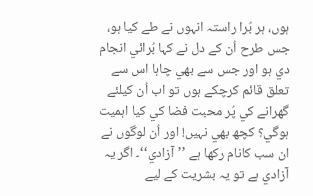ہوں، ہر بُرا راستہ انہوں نے طے کيا ہو، جس طرح اُن کے دل نے کہا بُرائي انجام دي ہو اور جس سے بھي چاہا اس سے تعلق قائم کرچکے ہوں تو اب اُن کيلئے گھرانے کي پُر محبت فضا کي کيا اہميت ہوگي؟ کچھ بھي نہيں! اور اُن لوگوں نے ان سب کانام رکھا ہے ’’آزادي‘‘۔ اگر يہ آزادي ہے تو يہ بشريت کے ليے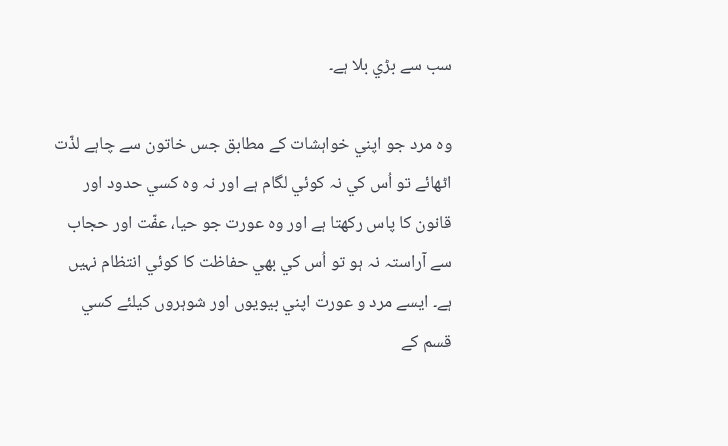سب سے بڑي بلا ہے۔

وہ مرد جو اپني خواہشات کے مطابق جس خاتون سے چاہے لذّت اٹھائے تو اُس کي نہ کوئي لگام ہے اور نہ وہ کسي حدود اور قانون کا پاس رکھتا ہے اور وہ عورت جو حيا، عفّت اور حجاب سے آراستہ نہ ہو تو اُس کي بھي حفاظت کا کوئي انتظام نہيں ہے۔ ايسے مرد و عورت اپني بيويوں اور شوہروں کيلئے کسي قسم کے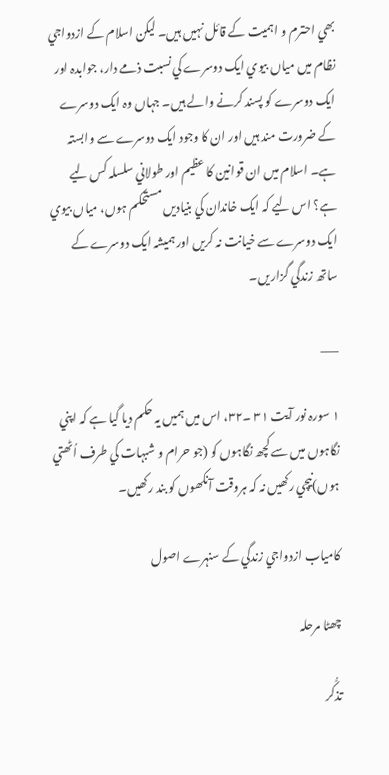بھي احترم و اہميت کے قائل نہيں ہيں۔ ليکن اسلام کے ازدواجي نظام ميں مياں بيوي ايک دوسرے کي نسبت ذمے دار، جوابدہ اور ايک دوسرے کو پسند کرنے والے ہيں۔ جہاں وہ ايک دوسرے کے ضرورت مند ہيں اور ان کا وجود ايک دوسرے سے وابستہ ہے۔ اسلام ميں ان قوانين کا عظيم اور طولاني سلسلہ کس ليے ہے؟ اس ليے کہ ايک خاندان کي بنياديں مستحکم ہوں، مياں بيوي ايک دوسرے سے خيانت نہ کريں اور ہميشہ ايک دوسرے کے ساتھ زندگي گزاريں۔

___

١ سورہ نور آيت ٣١ ۔٣٢، اس ميں ہميں يہ حکم ديا گيا ہے کہ اپني نگاہوں ميں سے کچھ نگاہوں کو (جو حرام و شبہات کي طرف اُٹھتي ہوں)نيچي رکھيں نہ کہ ہروقت آنکھوں کو بند رکھيں۔

کامياب ازدواجي زندگي کے سنہرے اصول

چھٹا مرحلہ

تذکُّر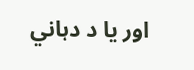اور يا د دہاني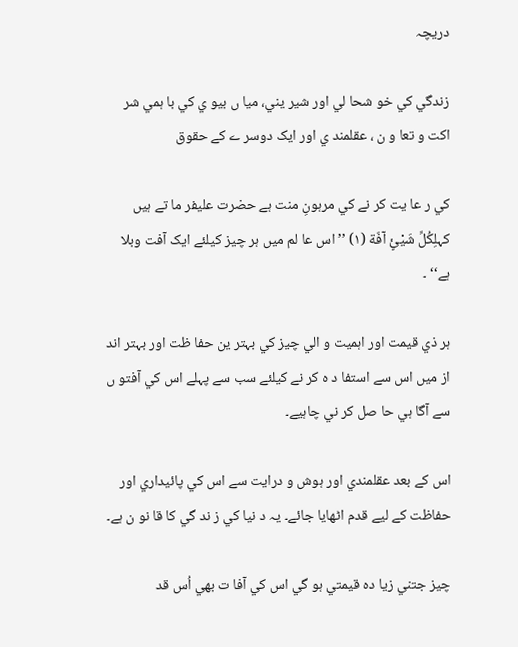دريچہ

زندگي کي خو شحا لي اور شیر یني، میا ں بیو ي کي با ہمي شر اکت و تعا و ن ، عقلمند ي اور ایک دوسر ے کے حقوق

کي ر عا یت کر نے کي مرہونِ منت ہے حضرت عليفر ما تے ہيں کہلِکُلِّ شَيْئٍ آفَة (۱) ’’اس عا لم میں ہر چیز کیلئے ایک آفت وبلا ہے‘‘ ۔

ہر ذي قیمت اور اہمیت و الي چیز کي بہتر ین حفا ظت اور بہتر اند از میں اس سے استفا د ہ کر نے کیلئے سب سے پہلے اس کي آفتو ں سے آگا ہي حا صل کر ني چاہیے۔

اس کے بعد عقلمندي اور ہوش و درايت سے اس کي پائيداري اور حفاظت کے ليے قدم اٹھايا جائے۔ یہ د نیا کي ز ند گي کا قا نو ن ہے۔

چیز جتني زیا دہ قيمتي ہو گي اس کي آفا ت بھي اُس قد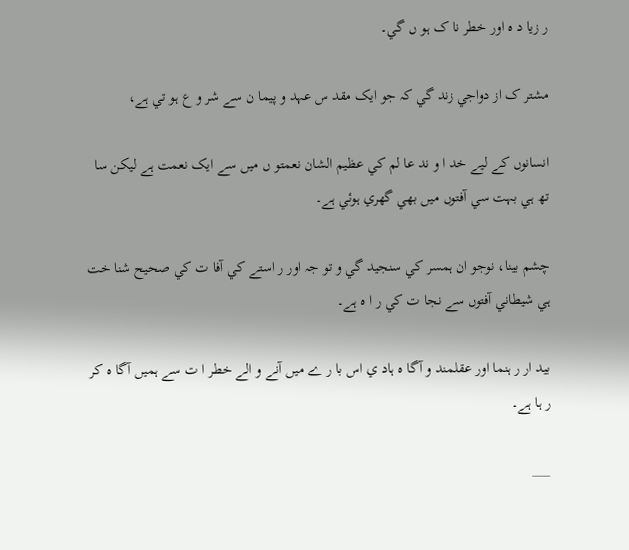ر زیا د ہ اور خطر نا ک ہو ں گي۔

مشتر ک از دواجي زند گي کہ جو ایک مقد س عہد و پیما ن سے شر و ع ہو تي ہے،

انسانوں کے ليے خد ا و ند عا لم کي عظیم الشان نعمتو ں میں سے ایک نعمت ہے لیکن سا تھ ہي بہت سي آفتوں ميں بھي گھري ہوئي ہے۔

چشم بينا، نوجو ان ہمسر کي سنجید گي و تو جہ اور ر استے کي آفا ت کي صحيح شنا خت ہي شيطاني آفتوں سے نجا ت کي ر ا ہ ہے۔

بید ار ر ہنما اور عقلمند و آگا ہ ہاد ي اس با ر ے میں آنے و الے خطر ا ت سے ہمیں آگا ہ کر ر ہا ہے۔

___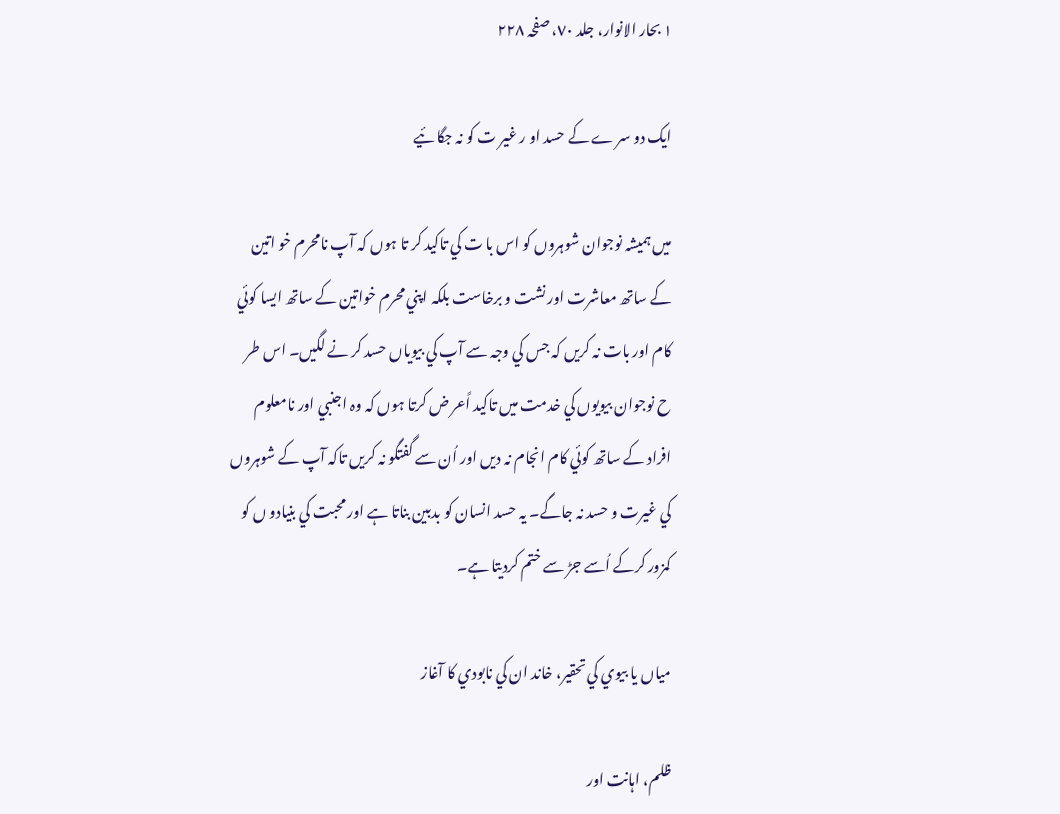١ بحار الانوار، جلد ٧٠، صفحہ ٢٢٨

ایک دو سر ے کے حسد او ر غیر ت کو نہ جگا ئیے

میں ہمیشہ نوجوان شوہروں کو اس با ت کي تاکید کر تا ہوں کہ آپ نامحرم خو اتین کے ساتھ معاشرت اور نشت و برخاست بلکہ اپني محرم خواتین کے ساتھ ايسا کوئي کام اور بات نہ کریں کہ جس کي وجہ سے آپ کي بیویاں حسد کر نے لگیں۔ اس طر ح نوجوان بیویوں کي خدمت میں تاکید اًعر ض کرتا ہوں کہ وہ اجنبي اور نامعلوم افراد کے ساتھ کوئي کام انجام نہ دیں اور اُن سے گفتگو نہ کريں تاکہ آپ کے شوہروں کي غیرت و حسد نہ جاگے۔ یہ حسد انسان کو بدبین بناتا ہے اور محبت کي بنیادو ں کو کمزور کرکے اُسے جڑ سے ختم کردیتا ہے۔

میاں یا بیوي کي تحقیر، خاند ان کي نابودي کا آغاز

ظلم، اہانت اور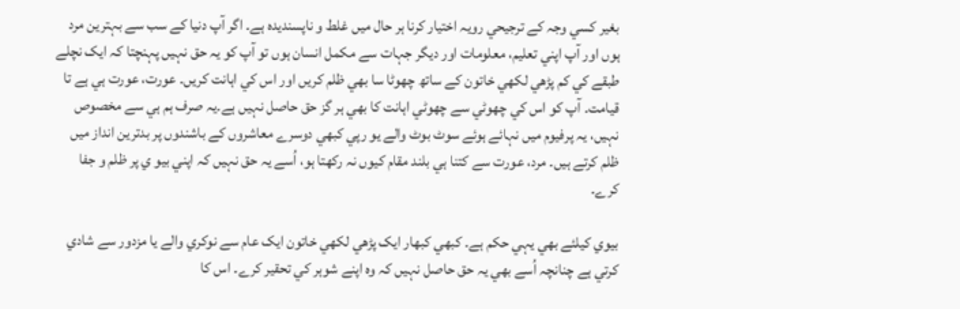بغیر کسي وجہ کے ترجيحي رویہ اختیار کرنا ہر حال میں غلط و ناپسندیدہ ہے۔ اگر آپ دنیا کے سب سے بہترین مرد ہوں اور آپ اپني تعلیم، معلومات اور دیگر جہات سے مکمل انسان ہوں تو آپ کو یہ حق نہیں پہنچتا کہ ایک نچلے طبقے کي کم پڑھي لکھي خاتون کے ساتھ چھوٹا سا بھي ظلم کریں اور اس کي اہانت کریں۔ عورت، عورت ہي ہے تا قیامت۔ آپ کو اس کي چھوٹي سے چھوٹي اہانت کا بھي ہر گز حق حاصل نہیں ہے۔یہ صرف ہم ہي سے مخصوص نہیں، یہ پرفیوم میں نہائے ہوئے سوٹ بوٹ والے یو رپي کبھي دوسرے معاشروں کے باشندوں پر بدترين انداز میں ظلم کرتے ہیں۔ مرد، عورت سے کتنا ہي بلند مقام کیوں نہ رکھتا ہو، اُسے یہ حق نہیں کہ اپني بیو ي پر ظلم و جفا کرے۔

بیوي کیلئے بھي یہي حکم ہے۔ کبھي کبھار ایک پڑھي لکھي خاتون ایک عام سے نوکري والے یا مزدور سے شادي کرتي ہے چنانچہ اُسے بھي یہ حق حاصل نہیں کہ وہ اپنے شوہر کي تحقير کرے۔ اس کا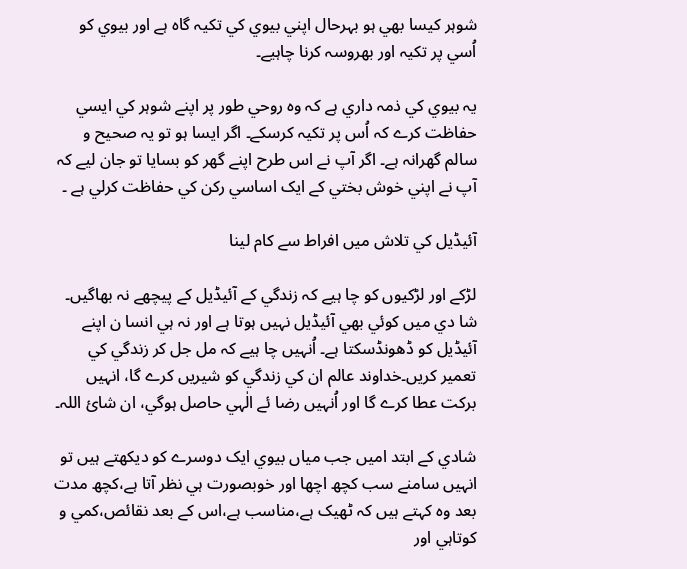شوہر کیسا بھي ہو بہرحال اپني بیوي کي تکیہ گاہ ہے اور بیوي کو اُسي پر تکیہ اور بھروسہ کرنا چاہیے۔

یہ بیوي کي ذمہ داري ہے کہ وہ روحي طور پر اپنے شوہر کي ایسي حفاظت کرے کہ اُس پر تکیہ کرسکے۔ اگر ایسا ہو تو یہ صحیح و سالم گھرانہ ہے۔ اگر آپ نے اس طرح اپنے گھر کو بسایا تو جان ليے کہ آپ نے اپني خوش بختي کے ایک اساسي رکن کي حفاظت کرلي ہے ۔

آئیڈیل کي تلاش میں افراط سے کام لینا

لڑکے اور لڑکیوں کو چا ہیے کہ زندگي کے آئیڈیل کے پیچھے نہ بھاگیں۔ شا دي میں کوئي بھي آئیڈیل نہیں ہوتا ہے اور نہ ہي انسا ن اپنے آئیڈیل کو ڈھونڈسکتا ہے۔ اُنہیں چا ہیے کہ مل جل کر زندگي کي تعمیر کریں۔خداوند عالم ان کي زندگي کو شیریں کرے گا، انہیں برکت عطا کرے گا اور اُنہیں رضا ئے الٰہي حاصل ہوگي، ان شائ اللہ۔

شادي کے ابتد امیں جب میاں بیوي ایک دوسرے کو دیکھتے ہیں تو انہیں سامنے سب کچھ اچھا اور خوبصورت ہي نظر آتا ہے،کچھ مدت بعد وہ کہتے ہيں کہ ٹھيک ہے،مناسب ہے،اس کے بعد نقائص،کمي و کوتاہي اور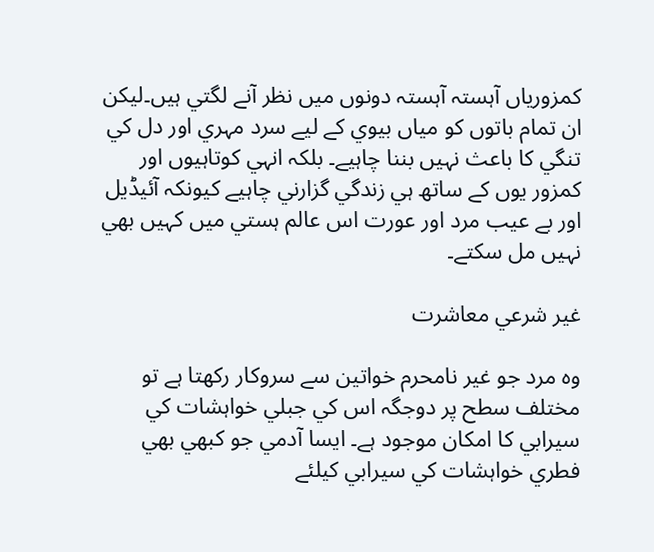کمزورياں آہستہ آہستہ دونوں ميں نظر آنے لگتي ہيں۔ليکن ان تمام باتوں کو مياں بيوي کے ليے سرد مہري اور دل کي تنگي کا باعث نہيں بننا چاہيے۔ بلکہ انہي کوتاہيوں اور کمزور يوں کے ساتھ ہي زندگي گزارني چاہیے کيونکہ آئيڈيل اور بے عيب مرد اور عورت اس عالم ہستي ميں کہيں بھي نہيں مل سکتے۔

غير شرعي معاشرت

وہ مرد جو غير نامحرم خواتين سے سروکار رکھتا ہے تو مختلف سطح پر دوجگہ اس کي جبلي خواہشات کي سيرابي کا امکان موجود ہے۔ ايسا آدمي جو کبھي بھي فطري خواہشات کي سيرابي کيلئے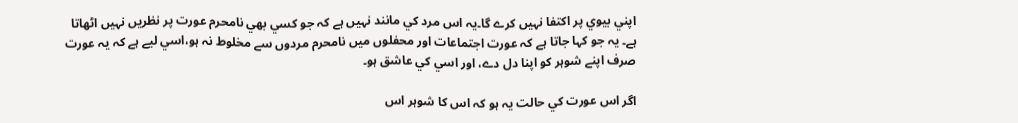اپني بيوي پر اکتفا نہيں کرے گا۔يہ اس مرد کي مانند نہيں ہے کہ جو کسي بھي نامحرم عورت پر نظريں نہيں اٹھاتا ہے۔ يہ جو کہا جاتا ہے کہ عورت اجتماعات اور محفلوں ميں نامحرم مردوں سے مخلوط نہ ہو،اسي ليے ہے کہ يہ عورت صرف اپنے شوہر کو اپنا دل دے، اور اسي کي عاشق ہو۔

اگر اس عورت کي حالت يہ ہو کہ اس کا شوہر اس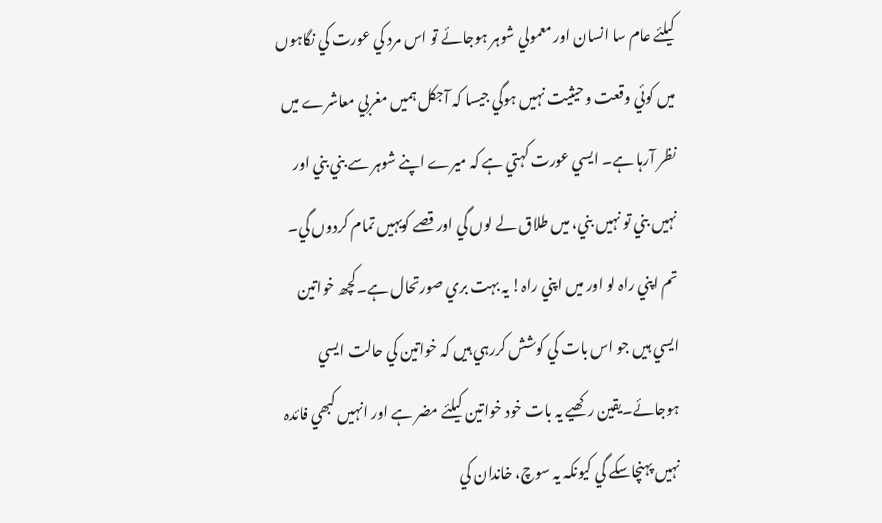کيلئے عام سا انسان اور معمولي شوہر ہوجائے تو اس مرد کي عورت کي نگاہوں ميں کوئي وقعت وحيثيت نہيں ہوگي جيسا کہ آجکل ہميں مغربي معاشرے ميں نظر آرہا ہے۔ ايسي عورت کہتي ہے کہ ميرے اپنے شوہر سے بني بني اور نہيں بني تو نہيں بني، ميں طلاق لے لوں گي اور قصے کويہيں تمام کردوں گي۔ تم اپني راہ لو اور ميں اپني راہ! يہ بہت بري صورتحال ہے۔کچھ خواتين ايسي ہيں جو اس بات کي کوشش کررہي ہيں کہ خواتين کي حالت ايسي ہوجائے۔يقين رکھيے يہ بات خود خواتين کيلئے مضر ہے اور انہيں کبھي فائدہ نہيں پہنچاسکے گي کيونکہ يہ سوچ، خاندان کي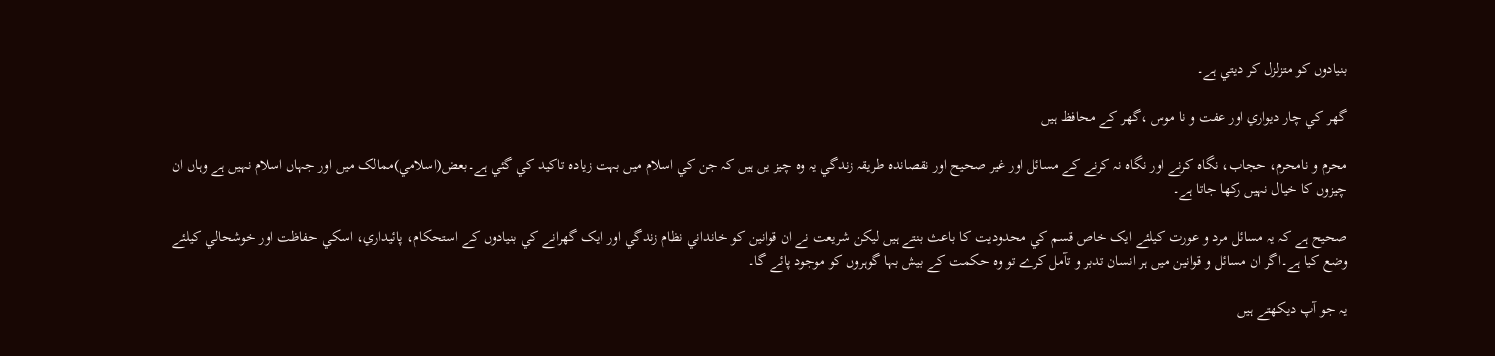بنيادوں کو متزلزل کر ديتي ہے۔

گھر کي چار ديواري اور عفت و نا موس ،گھر کے محافظ ہيں

محرم و نامحرم، حجاب، نگاہ کرنے اور نگاہ نہ کرنے کے مسائل اور غير صحيح اور نقصاندہ طريقہ زندگي يہ وہ چيز يں ہيں کہ جن کي اسلام ميں بہت زيادہ تاکيد کي گئي ہے۔بعض(اسلامي)ممالک ميں اور جہاں اسلام نہيں ہے وہاں ان چيزوں کا خيال نہيں رکھا جاتا ہے۔

صحيح ہے کہ يہ مسائل مرد و عورت کيلئے ايک خاص قسم کي محدوديت کا باعث بنتے ہيں ليکن شريعت نے ان قوانين کو خانداني نظام زندگي اور ايک گھرانے کي بنيادوں کے استحکام، پائيداري، اسکي حفاظت اور خوشحالي کيلئے وضع کيا ہے۔اگر ان مسائل و قوانين ميں ہر انسان تدبر و تآمل کرے تو وہ حکمت کے بيش بہا گوہروں کو موجود پائے گا۔

يہ جو آپ ديکھتے ہيں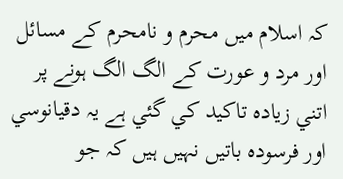کہ اسلام ميں محرم و نامحرم کے مسائل اور مرد و عورت کے الگ الگ ہونے پر اتني زيادہ تاکيد کي گئي ہے يہ دقيانوسي اور فرسودہ باتيں نہيں ہيں کہ جو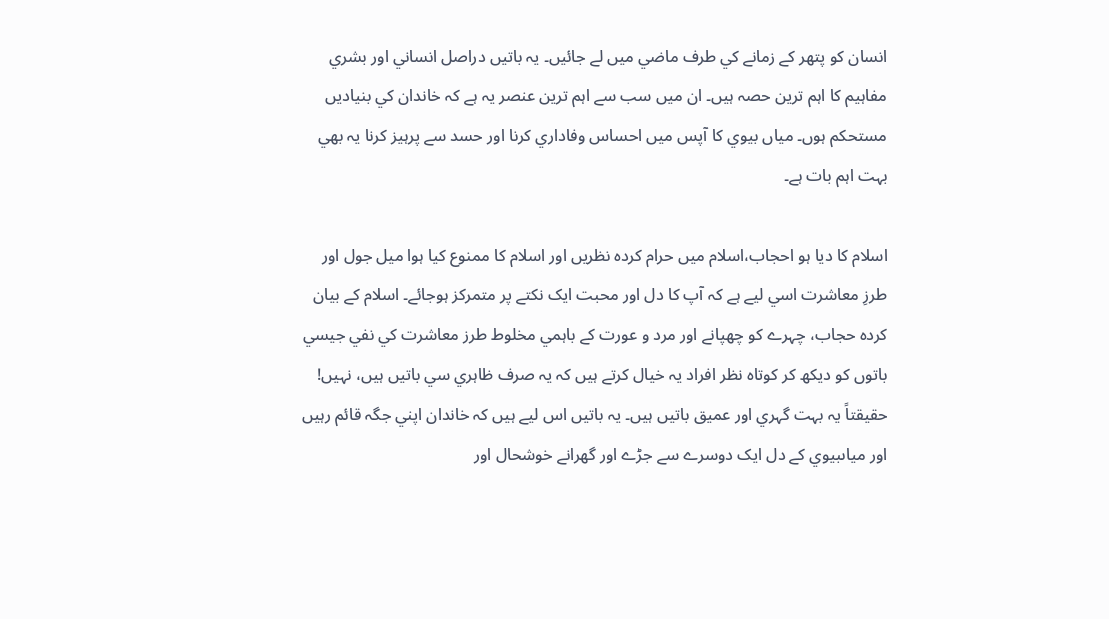انسان کو پتھر کے زمانے کي طرف ماضي ميں لے جائيں۔ يہ باتيں دراصل انساني اور بشري مفاہيم کا اہم ترين حصہ ہيں۔ ان ميں سب سے اہم ترين عنصر يہ ہے کہ خاندان کي بنياديں مستحکم ہوں۔ مياں بيوي کا آپس ميں احساس وفاداري کرنا اور حسد سے پرہيز کرنا يہ بھي بہت اہم بات ہے۔

اسلام کا ديا ہو احجاب،اسلام ميں حرام کردہ نظريں اور اسلام کا ممنوع کيا ہوا ميل جول اور طرزِ معاشرت اسي ليے ہے کہ آپ کا دل اور محبت ايک نکتے پر متمرکز ہوجائے۔ اسلام کے بيان کردہ حجاب، چہرے کو چھپانے اور مرد و عورت کے باہمي مخلوط طرز معاشرت کي نفي جيسي باتوں کو ديکھ کر کوتاہ نظر افراد يہ خيال کرتے ہيں کہ يہ صرف ظاہري سي باتيں ہيں، نہيں! حقيقتاً يہ بہت گہري اور عميق باتيں ہيں۔ يہ باتيں اس ليے ہيں کہ خاندان اپني جگہ قائم رہيں اور مياںبيوي کے دل ايک دوسرے سے جڑے اور گھرانے خوشحال اور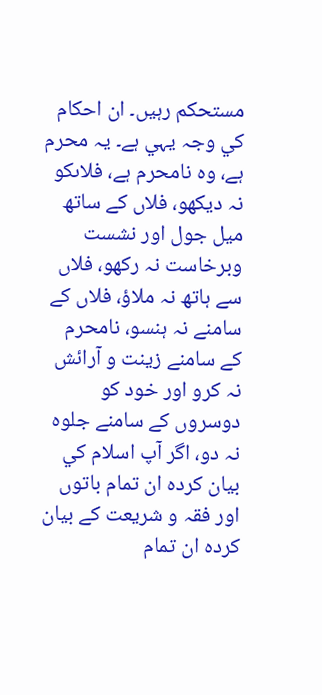مستحکم رہيں۔ ان احکام کي وجہ يہي ہے۔ يہ محرم ہے، وہ نامحرم ہے، فلاںکو نہ ديکھو، فلاں کے ساتھ ميل جول اور نشست وبرخاست نہ رکھو، فلاں سے ہاتھ نہ ملاؤ، فلاں کے سامنے نہ ہنسو، نامحرم کے سامنے زينت و آرائش نہ کرو اور خود کو دوسروں کے سامنے جلوہ نہ دو، اگر آپ اسلام کي بيان کردہ ان تمام باتوں اور فقہ و شريعت کے بيان کردہ ان تمام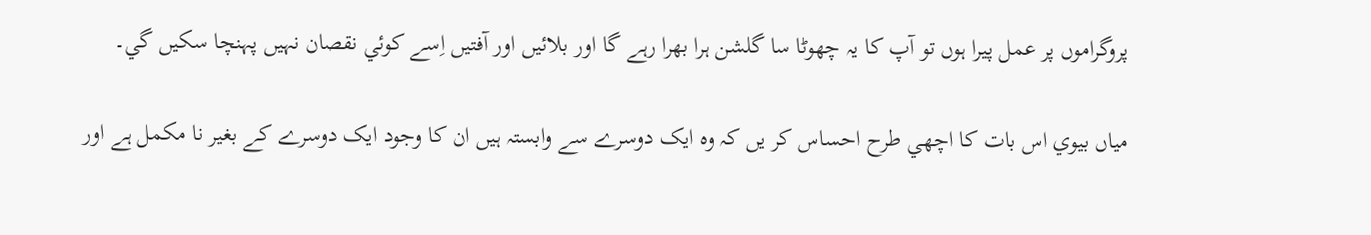پروگراموں پر عمل پيرا ہوں تو آپ کا يہ چھوٹا سا گلشن ہرا بھرا رہے گا اور بلائيں اور آفتيں اِسے کوئي نقصان نہيں پہنچا سکيں گي۔

مياں بيوي اس بات کا اچھي طرح احساس کر يں کہ وہ ايک دوسرے سے وابستہ ہيں ان کا وجود ايک دوسرے کے بغير نا مکمل ہے اور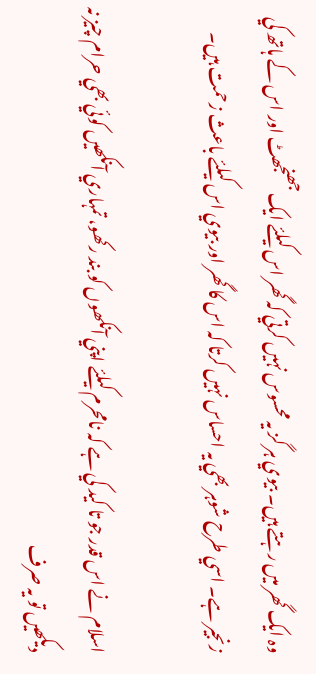وہ ايک گھر ميں رہتے ہيں۔ بيوي ہر گز يہ محسوس نہيں کرتي کہ گھر اس کيلئے ايک جھنجھٹ اور اس کے ہاتھ کي زنجير ہے۔ اسي طرح شوہر بھي يہ احساس نہيں کرتا کہ اس کا گھر اور بيوي اس کيلئے باعث زحمت ہیں۔

اسلام نے اس قدر جو تا کيد کي ہے کہ نامحرم کيلئے اپني آنکھوں کو بند رکھو، تمہاري آنکھيں کوئي بھي حرام چيز نہ ديکھيں تو يہ صرف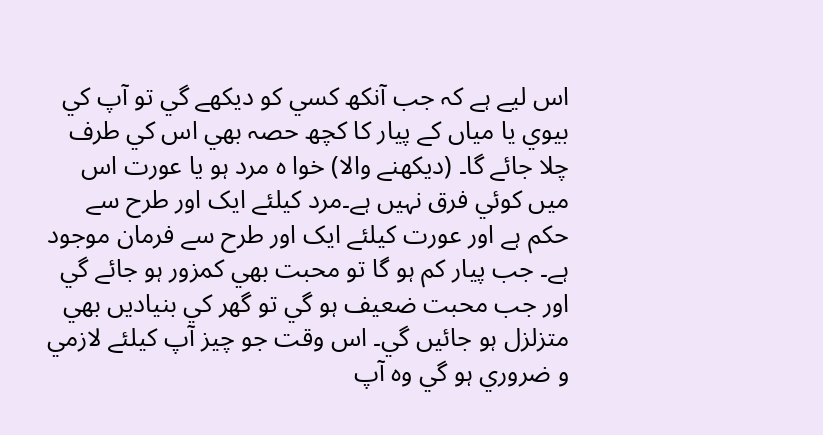اس ليے ہے کہ جب آنکھ کسي کو ديکھے گي تو آپ کي بيوي يا مياں کے پيار کا کچھ حصہ بھي اس کي طرف چلا جائے گا۔ (ديکھنے والا) خوا ہ مرد ہو يا عورت اس ميں کوئي فرق نہيں ہے۔مرد کيلئے ايک اور طرح سے حکم ہے اور عورت کيلئے ايک اور طرح سے فرمان موجود ہے۔ جب پيار کم ہو گا تو محبت بھي کمزور ہو جائے گي اور جب محبت ضعيف ہو گي تو گھر کي بنياديں بھي متزلزل ہو جائيں گي۔ اس وقت جو چيز آپ کيلئے لازمي و ضروري ہو گي وہ آپ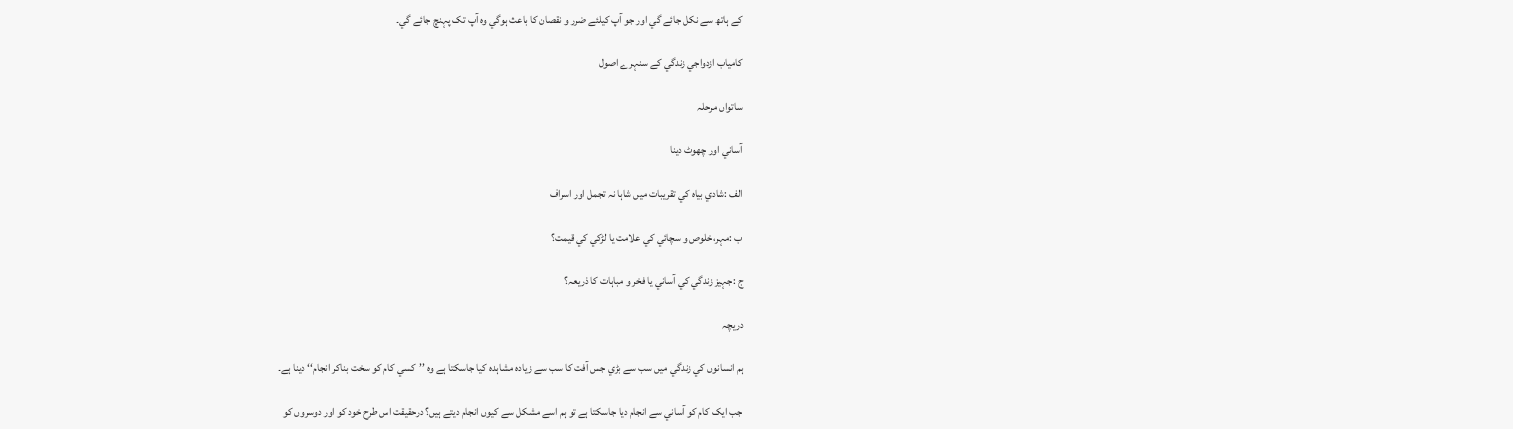کے ہاتھ سے نکل جائے گي اور جو آپ کيلئے ضرر و نقصان کا باعث ہوگي وہ آپ تک پہنچ جائے گي۔

کامياب ازدواجي زندگي کے سنہرے اصول

ساتواں مرحلہ

آساني اور چھوٹ دينا

الف :شادي بياہ کي تقريبات ميں شاہا نہ تجمل اور اسراف

ب :مہر،خلوص و سچائي کي علامت يا لڑکي کي قيمت؟

ج :جہيز زندگي کي آساني يا فخر و مباہات کا ذريعہ؟

دريچہ

ہم انسانوں کي زندگي ميں سب سے بڑي جس آفت کا سب سے زيادہ مشاہدہ کيا جاسکتا ہے وہ ’’کسي کام کو سخت بناکر انجام‘‘ دينا ہے۔

جب ايک کام کو آساني سے انجام ديا جاسکتا ہے تو ہم اسے مشکل سے کيوں انجام ديتے ہيں؟ درحقيقت اس طرح خود کو اور دوسروں کو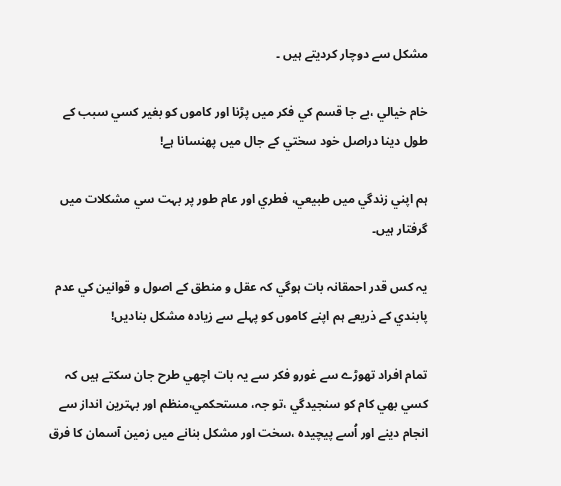مشکل سے دوچار کرديتے ہيں ۔

خام خيالي ،بے جا قسم کي فکر ميں پڑنا اور کاموں کو بغير کسي سبب کے طول دينا دراصل خود سختي کے جال ميں پھنسانا ہے!

ہم اپني زندگي ميں طبيعي، فطري اور عام طور پر بہت سي مشکلات ميں گرفتار ہيں۔

يہ کس قدر احمقانہ بات ہوگي کہ عقل و منطق کے اصول و قوانين کي عدم پابندي کے ذريعے ہم اپنے کاموں کو پہلے سے زيادہ مشکل بناديں!

تمام افراد تھوڑے سے غورو فکر سے يہ بات اچھي طرح جان سکتے ہيں کہ کسي بھي کام کو سنجيدگي ،تو جہ، مستحکمي،منظم اور بہترين انداز سے انجام دينے اور اُسے پيچيدہ ،سخت اور مشکل بنانے ميں زمين آسمان کا فرق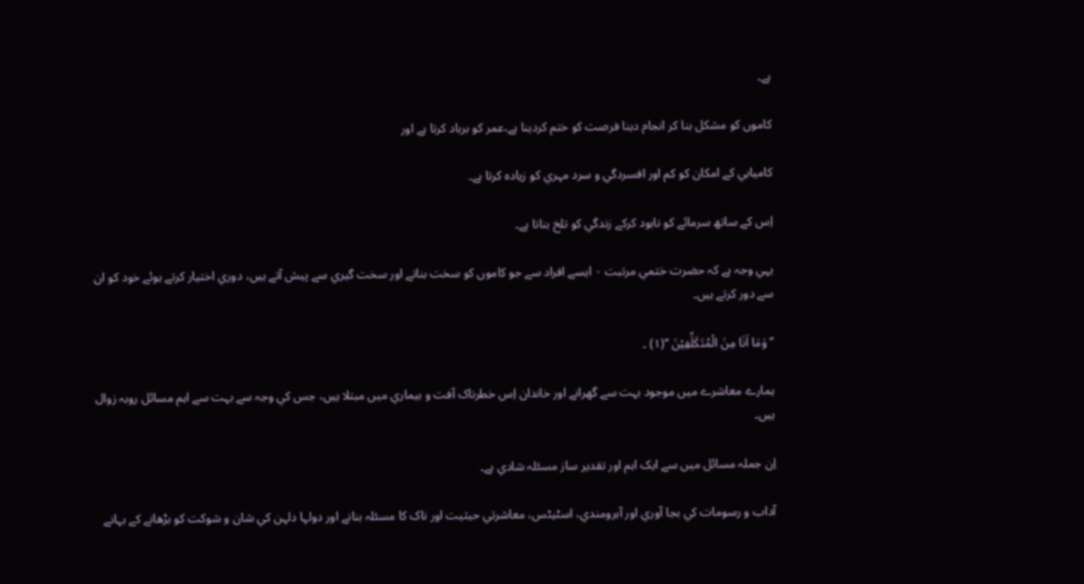ہے۔

کاموں کو مشکل بنا کر انجام دينا فرصت کو ختم کردينا ہے،عمر کو برباد کرتا ہے اور

کاميابي کے امکان کو کم اور افسردگي و سرد مہري کو زيادہ کرتا ہے۔

اِس کے ساتھ سرمائے کو نابود کرکے زندگي کو تلخ بناتا ہے۔

يہي وجہ ہے کہ حضرت ختمي مرتبت ۰ ايسے افراد سے جو کاموں کو سخت بناتے اور سخت گيري سے پيش آتے ہيں، دوري اختيار کرتے ہوئے خود کو ان سے دور کرتے ہيں۔

’’وَمَا اَنَا مِنَ الْمُتَکَلِّفِيْنَ ‘‘(۱) ۔

ہمارے معاشرے ميں موجود بہت سے گھرانے اور خاندان اِس خطرناک آفت و بيماري ميں مبتلا ہيں، جس کي وجہ سے بہت سے اہم مسائل روبہ زوال ہيں۔

اِن جملہ مسائل ميں سے ايک اہم اور تقدير ساز مسئلہ شادي ہے۔

آداب و رسومات کي بجا آوري اور آبرومندي، اسٹيٹس، معاشرتي حيثيت اور ناک کا مسئلہ بنانے اور دولہا دلہن کي شان و شوکت کو بڑھانے کے بہانے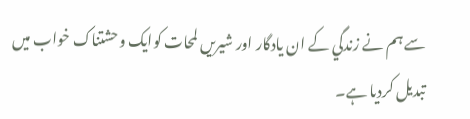سے ہم نے زندگي کے ان يادگار اور شيريں لمحات کوايک وحشتناک خواب ميں تبديل کرديا ہے۔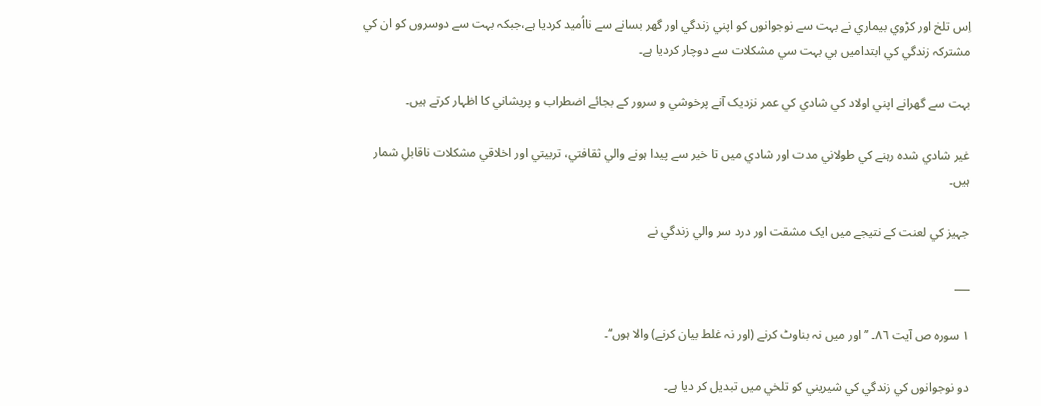اِس تلخ اور کڑوي بيماري نے بہت سے نوجوانوں کو اپني زندگي اور گھر بسانے سے نااُميد کرديا ہے،جبکہ بہت سے دوسروں کو ان کي مشترکہ زندگي کي ابتداميں ہي بہت سي مشکلات سے دوچار کرديا ہے۔

بہت سے گھرانے اپني اولاد کي شادي کي عمر نزديک آنے پرخوشي و سرور کے بجائے اضطراب و پريشاني کا اظہار کرتے ہيں۔

غير شادي شدہ رہنے کي طولاني مدت اور شادي ميں تا خير سے پيدا ہونے والي ثقافتي، تربيتي اور اخلاقي مشکلات ناقابلِ شمار ہيں۔

جہيز کي لعنت کے نتيجے ميں ايک مشقت اور درد سر والي زندگي نے

___

١ سورہ ص آيت ٨٦۔ ’’اور ميں نہ بناوٹ کرنے (اور نہ غلط بيان کرنے) والا ہوں‘‘۔

دو نوجوانوں کي زندگي کي شيريني کو تلخي ميں تبديل کر ديا ہے۔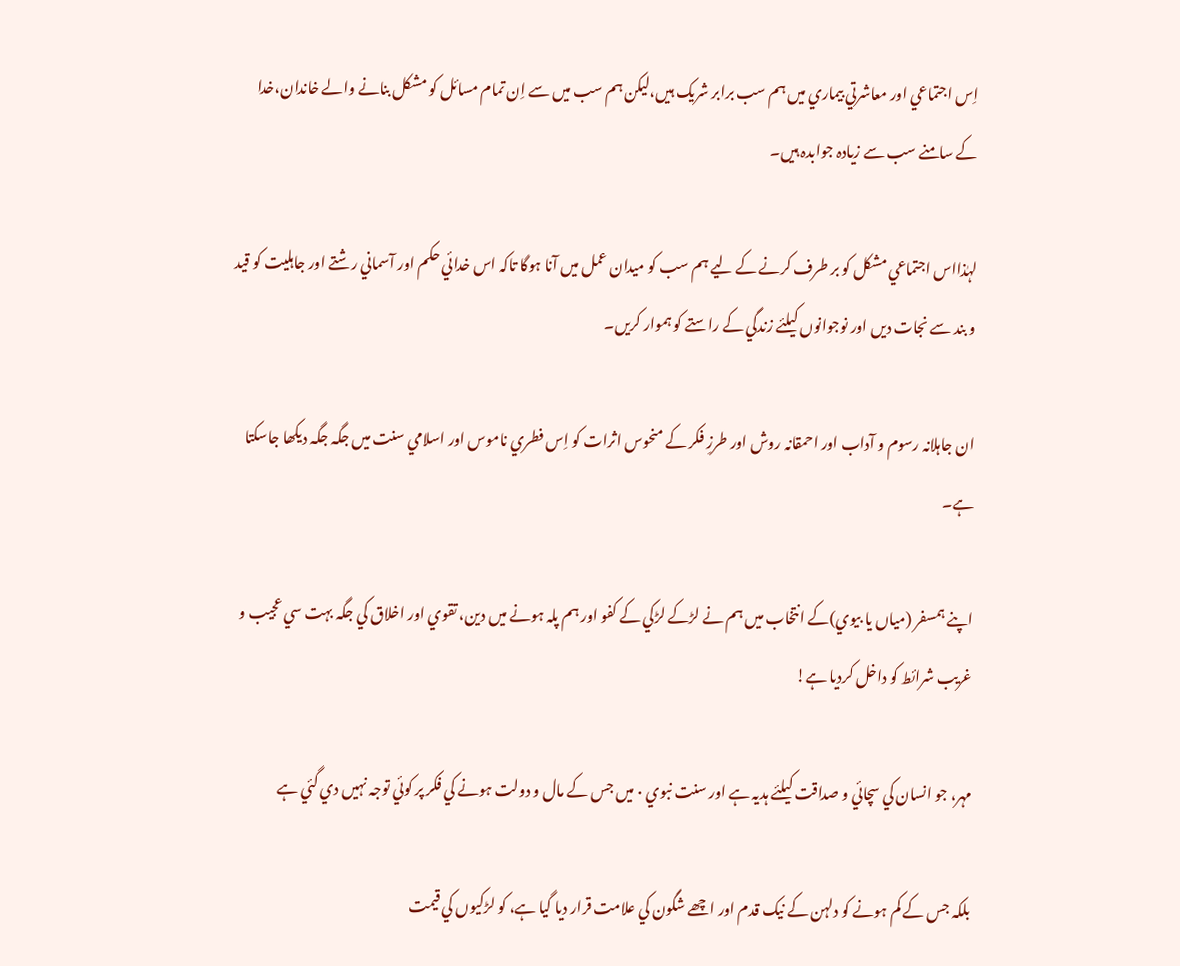اِس اجتماعي اور معاشرتي بيماري ميں ہم سب برابر شريک ہيں،ليکن ہم سب ميں سے اِن تمام مسائل کو مشکل بنانے والے خاندان،خدا کے سامنے سب سے زيادہ جوابدہ ہيں۔

لہٰذااس اجتماعي مشکل کو بر طرف کرنے کے ليے ہم سب کو ميدان عمل ميں آنا ہوگا تاکہ اس خدائي حکم اور آسماني رشتے اور جاہليت کو قيد و بند سے نجات ديں اور نوجوانوں کيلئے زندگي کے راستے کو ہموار کريں۔

ان جاہلانہ رسوم و آداب اور احمقانہ روش اور طرزِ فکر کے منحوس اثرات کو اِس فطري ناموس اور اسلامي سنت ميں جگہ جگہ ديکھا جاسکتا ہے۔

اپنے ہمسفر (مياں يا بيوي)کے انتخاب ميں ہم نے لڑکے لڑکي کے کفو اور ہم پلہ ہونے ميں دين، تقوي اور اخلاق کي جگہ بہت سي عجيب و غريب شرائط کو داخل کرديا ہے!

مہر، جو انسان کي سچائي و صداقت کيلئے ہديہ ہے اور سنت نبوي ۰ ميں جس کے مال و دولت ہونے کي فکر پر کوئي توجہ نہيں دي گئي ہے

بلکہ جس کے کم ہونے کو دلہن کے نيک قدم اور اچھے شگون کي علامت قرار ديا گيا ہے، کو لڑکيوں کي قيمت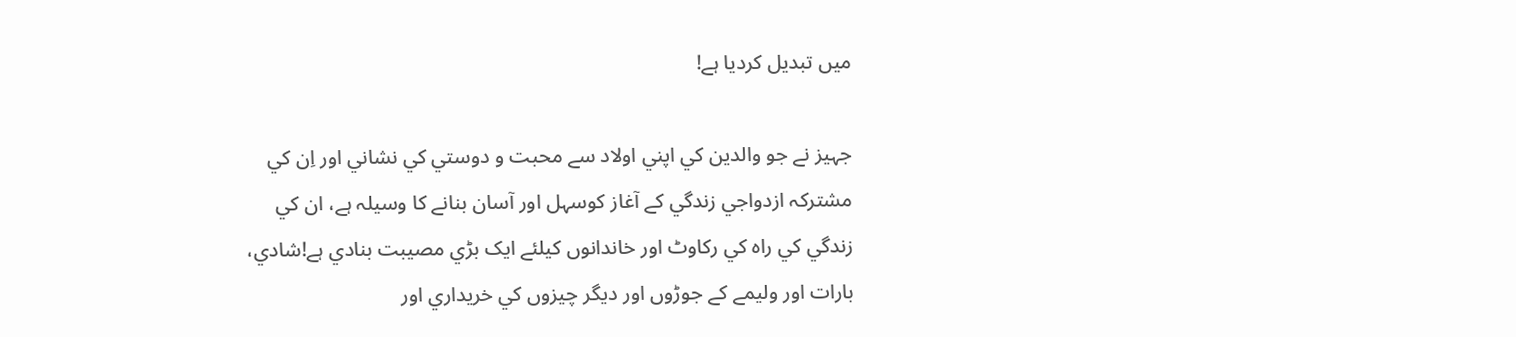ميں تبديل کرديا ہے!

جہيز نے جو والدين کي اپني اولاد سے محبت و دوستي کي نشاني اور اِن کي مشترکہ ازدواجي زندگي کے آغاز کوسہل اور آسان بنانے کا وسيلہ ہے، ان کي زندگي کي راہ کي رکاوٹ اور خاندانوں کيلئے ايک بڑي مصيبت بنادي ہے!شادي، بارات اور وليمے کے جوڑوں اور ديگر چيزوں کي خريداري اور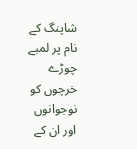شاپنگ کے نام پر لمبے چوڑے خرچوں کو نوجوانوں اور ان کے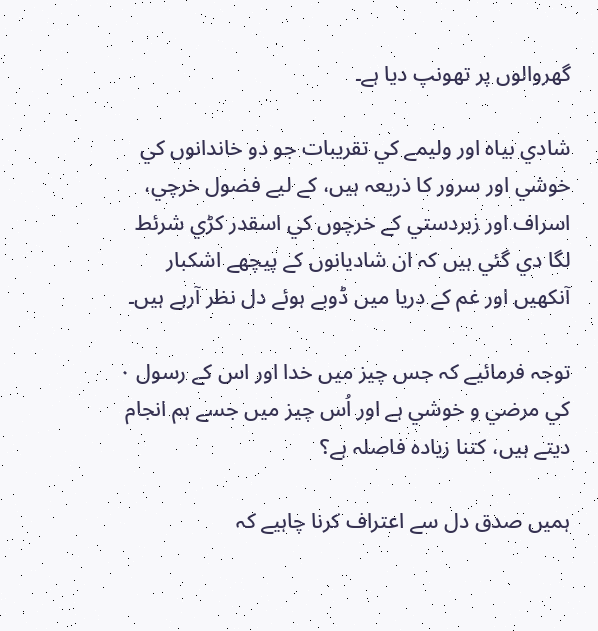گھروالوں پر تھونپ ديا ہے۔

شادي بياہ اور وليمے کي تقريبات جو دو خاندانوں کي خوشي اور سرور کا ذريعہ ہيں، کے ليے فضول خرچي، اسراف اور زبردستي کے خرچوں کي اسقدر کڑي شرئط لگا دي گئي ہيں کہ ان شاديانوں کے پيچھے اشکبار آنکھيں اور غم کے دريا ميں ڈوبے ہوئے دل نظر آرہے ہيں۔

توجہ فرمائيے کہ جس چيز ميں خدا اور اس کے رسول ۰ کي مرضي و خوشي ہے اور اُس چيز ميں جسے ہم انجام ديتے ہيں، کتنا زيادہ فاصلہ ہے؟

ہميں صدق دل سے اعتراف کرنا چاہيے کہ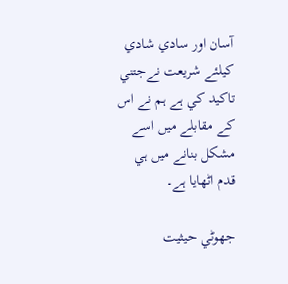آسان اور سادي شادي کيلئے شريعت نےجتني تاکيد کي ہے ہم نے اس کے مقابلے ميں اسے مشکل بنانے ميں ہي قدم اٹھايا ہے۔

جھوٹي حيثيت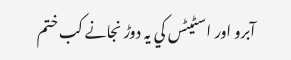آبرو اور اسٹيٹس کي يہ دوڑ نجانے کب ختم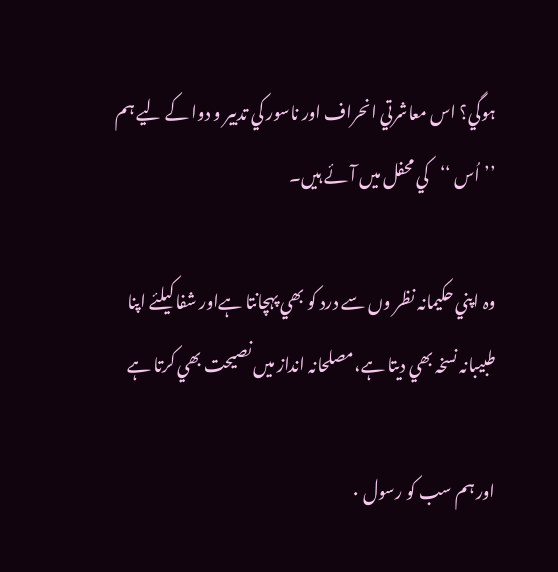ہوگي؟ اس معاشرتي انحراف اور ناسور کي تدبير و دوا کے ليے ہم ’’اُس ‘‘کي محفل ميں آئے ہيں۔

وہ اپني حکيمانہ نظر وں سے درد کو بھي پہچانتا ہےاور شفا کيلئے اپنا طبيبانہ نسخہ بھي ديتا ہے،مصلحانہ انداز ميں نصيحت بھي کرتا ہے

اور ہم سب کو رسول ۰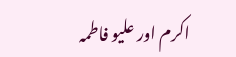اکرم اور عليو فاطمہ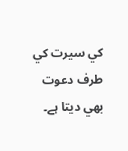کي سيرت کي طرف دعوت بھي ديتا ہے۔